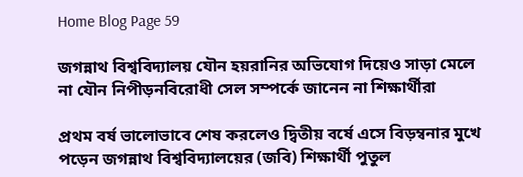Home Blog Page 59

জগন্নাথ বিশ্ববিদ্যালয় যৌন হয়রানির অভিযোগ দিয়েও সাড়া মেলে না যৌন নিপীড়নবিরোধী সেল সম্পর্কে জানেন না শিক্ষার্থীরা

প্রথম বর্ষ ভালোভাবে শেষ করলেও দ্বিতীয় বর্ষে এসে বিড়ম্বনার মুখে পড়েন জগন্নাথ বিশ্ববিদ্যালয়ের (জবি) শিক্ষার্থী পুতুল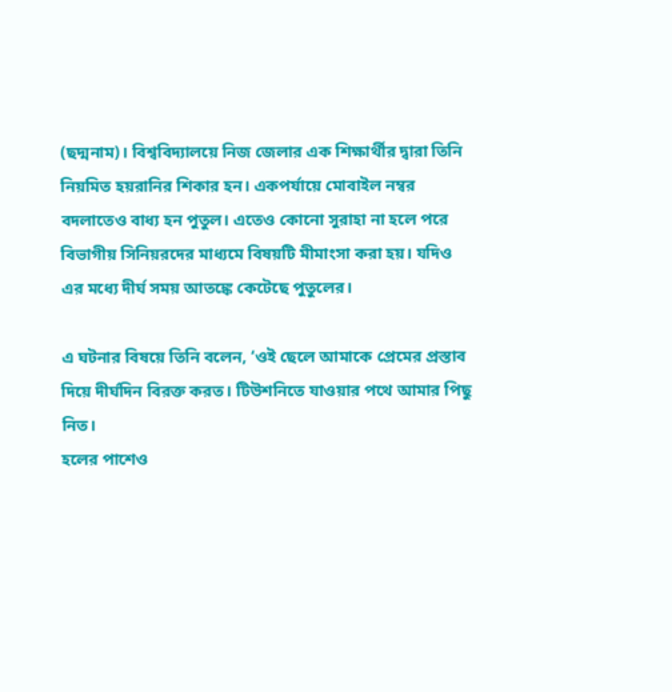(ছদ্মনাম)। বিশ্ববিদ্যালয়ে নিজ জেলার এক শিক্ষার্থীর দ্বারা তিনি নিয়মিত হয়রানির শিকার হন। একপর্যায়ে মোবাইল নম্বর বদলাতেও বাধ্য হন পুতুল। এতেও কোনো সুরাহা না হলে পরে বিভাগীয় সিনিয়রদের মাধ্যমে বিষয়টি মীমাংসা করা হয়। যদিও এর মধ্যে দীর্ঘ সময় আতঙ্কে কেটেছে পুতুলের।

এ ঘটনার বিষয়ে তিনি বলেন, ‘ওই ছেলে আমাকে প্রেমের প্রস্তাব দিয়ে দীর্ঘদিন বিরক্ত করত। টিউশনিতে যাওয়ার পথে আমার পিছু নিত।
হলের পাশেও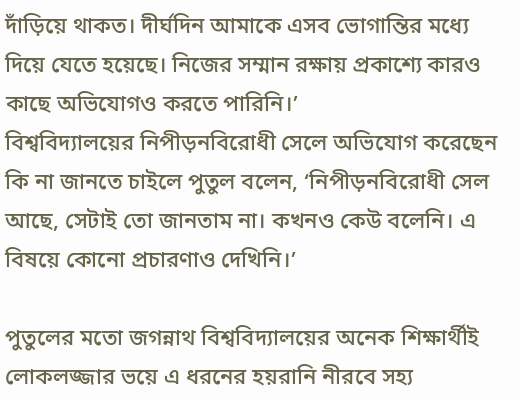দাঁড়িয়ে থাকত। দীর্ঘদিন আমাকে এসব ভোগান্তির মধ্যে দিয়ে যেতে হয়েছে। নিজের সম্মান রক্ষায় প্রকাশ্যে কারও কাছে অভিযোগও করতে পারিনি।’
বিশ্ববিদ্যালয়ের নিপীড়নবিরোধী সেলে অভিযোগ করেছেন কি না জানতে চাইলে পুতুল বলেন, ‘নিপীড়নবিরোধী সেল আছে, সেটাই তো জানতাম না। কখনও কেউ বলেনি। এ বিষয়ে কোনো প্রচারণাও দেখিনি।’

পুতুলের মতো জগন্নাথ বিশ্ববিদ্যালয়ের অনেক শিক্ষার্থীই লোকলজ্জার ভয়ে এ ধরনের হয়রানি নীরবে সহ্য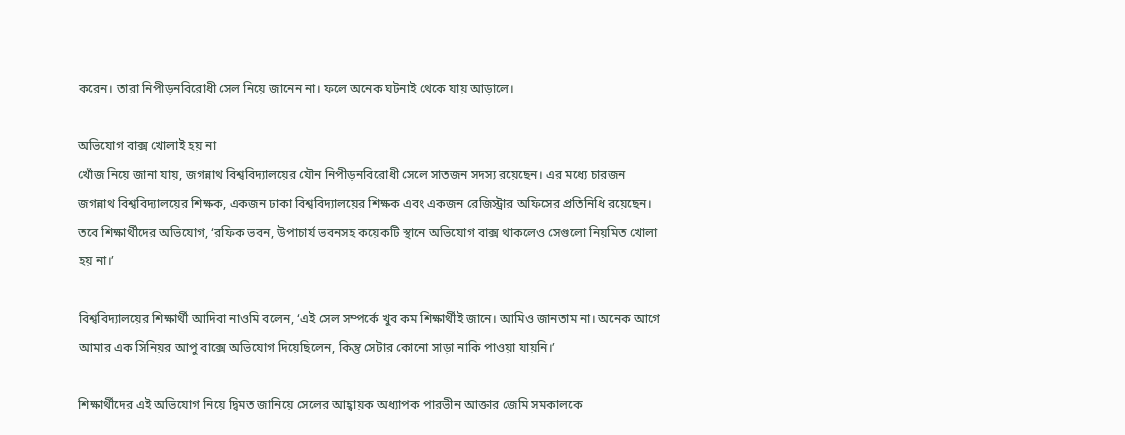করেন। তারা নিপীড়নবিরোধী সেল নিয়ে জানেন না। ফলে অনেক ঘটনাই থেকে যায় আড়ালে।

অভিযোগ বাক্স খোলাই হয় না
খোঁজ নিয়ে জানা যায়, জগন্নাথ বিশ্ববিদ্যালয়ের যৌন নিপীড়নবিরোধী সেলে সাতজন সদস্য রয়েছেন। এর মধ্যে চারজন জগন্নাথ বিশ্ববিদ্যালয়ের শিক্ষক, একজন ঢাকা বিশ্ববিদ্যালয়ের শিক্ষক এবং একজন রেজিস্ট্রার অফিসের প্রতিনিধি রয়েছেন। তবে শিক্ষার্থীদের অভিযোগ, ‘রফিক ভবন, উপাচার্য ভবনসহ কয়েকটি স্থানে অভিযোগ বাক্স থাকলেও সেগুলো নিয়মিত খোলা হয় না।’

বিশ্ববিদ্যালয়ের শিক্ষার্থী আদিবা নাওমি বলেন, ‘এই সেল সম্পর্কে খুব কম শিক্ষার্থীই জানে। আমিও জানতাম না। অনেক আগে আমার এক সিনিয়র আপু বাক্সে অভিযোগ দিয়েছিলেন, কিন্তু সেটার কোনো সাড়া নাকি পাওয়া যায়নি।’

শিক্ষার্থীদের এই অভিযোগ নিয়ে দ্বিমত জানিয়ে সেলের আহ্বায়ক অধ্যাপক পারভীন আক্তার জেমি সমকালকে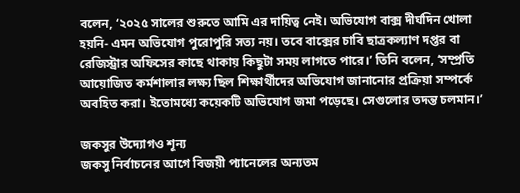বলেন, ‘২০২৫ সালের শুরুতে আমি এর দায়িত্ব নেই। অভিযোগ বাক্স দীর্ঘদিন খোলা হয়নি- এমন অভিযোগ পুরোপুরি সত্য নয়। তবে বাক্সের চাবি ছাত্রকল্যাণ দপ্তর বা রেজিস্ট্রার অফিসের কাছে থাকায় কিছুটা সময় লাগতে পারে।’ তিনি বলেন, ‘সম্প্রতি আয়োজিত কর্মশালার লক্ষ্য ছিল শিক্ষার্থীদের অভিযোগ জানানোর প্রক্রিয়া সম্পর্কে অবহিত করা। ইতোমধ্যে কয়েকটি অভিযোগ জমা পড়েছে। সেগুলোর তদন্ত চলমান।’

জকসুর উদ্যোগও শূন্য
জকসু নির্বাচনের আগে বিজয়ী প্যানেলের অন্যতম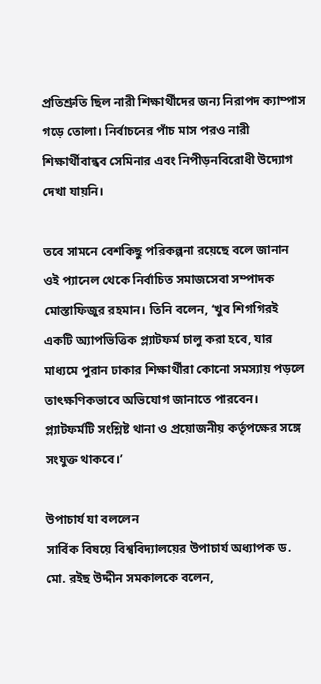প্রতিশ্রুতি ছিল নারী শিক্ষার্থীদের জন্য নিরাপদ ক্যাম্পাস গড়ে তোলা। নির্বাচনের পাঁচ মাস পরও নারী শিক্ষার্থীবান্ধব সেমিনার এবং নিপীড়নবিরোধী উদ্যোগ দেখা যায়নি।

তবে সামনে বেশকিছু পরিকল্পনা রয়েছে বলে জানান ওই প্যানেল থেকে নির্বাচিত সমাজসেবা সম্পাদক মোস্তাফিজুর রহমান। তিনি বলেন, ‘খুব শিগগিরই একটি অ্যাপভিত্তিক প্ল্যাটফর্ম চালু করা হবে, যার মাধ্যমে পুরান ঢাকার শিক্ষার্থীরা কোনো সমস্যায় পড়লে তাৎক্ষণিকভাবে অভিযোগ জানাতে পারবেন। প্ল্যাটফর্মটি সংশ্লিষ্ট থানা ও প্রয়োজনীয় কর্তৃপক্ষের সঙ্গে সংযুক্ত থাকবে।’

উপাচার্য যা বললেন
সার্বিক বিষয়ে বিশ্ববিদ্যালয়ের উপাচার্য অধ্যাপক ড. মো. রইছ উদ্দীন সমকালকে বলেন,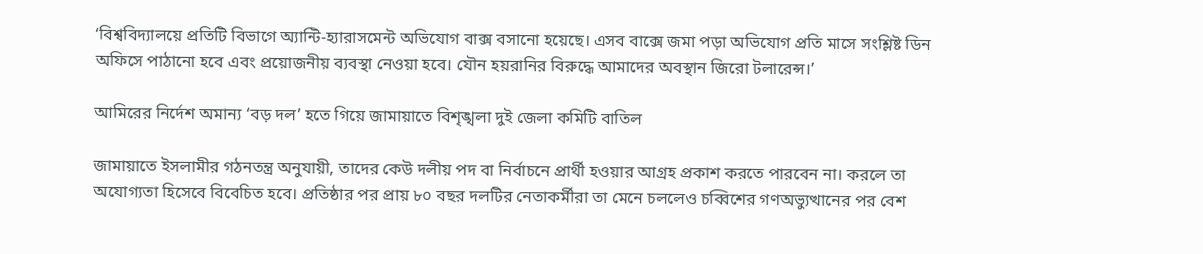‘বিশ্ববিদ্যালয়ে প্রতিটি বিভাগে অ্যান্টি-হ্যারাসমেন্ট অভিযোগ বাক্স বসানো হয়েছে। এসব বাক্সে জমা পড়া অভিযোগ প্রতি মাসে সংশ্লিষ্ট ডিন অফিসে পাঠানো হবে এবং প্রয়োজনীয় ব্যবস্থা নেওয়া হবে। যৌন হয়রানির বিরুদ্ধে আমাদের অবস্থান জিরো টলারেন্স।’

আমিরের নির্দেশ অমান্য ‘বড় দল’ হতে গিয়ে জামায়াতে বিশৃঙ্খলা দুই জেলা কমিটি বাতিল

জামায়াতে ইসলামীর গঠনতন্ত্র অনুযায়ী, তাদের কেউ দলীয় পদ বা নির্বাচনে প্রার্থী হওয়ার আগ্রহ প্রকাশ করতে পারবেন না। করলে তা অযোগ্যতা হিসেবে বিবেচিত হবে। প্রতিষ্ঠার পর প্রায় ৮০ বছর দলটির নেতাকর্মীরা তা মেনে চললেও চব্বিশের গণঅভ্যুত্থানের পর বেশ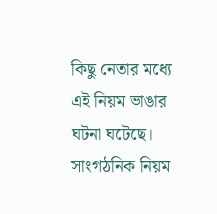কিছু নেতার মধ্যে এই নিয়ম ভাঙার ঘটনা ঘটেছে। সাংগঠনিক নিয়ম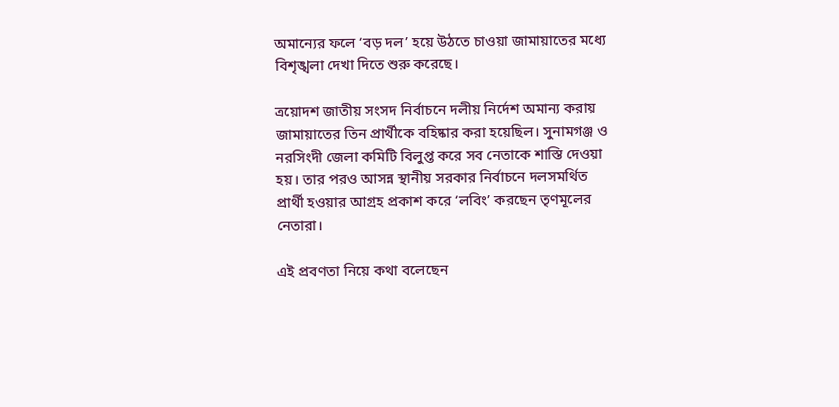অমান্যের ফলে ‘বড় দল’ হয়ে উঠতে চাওয়া জামায়াতের মধ্যে বিশৃঙ্খলা দেখা দিতে শুরু করেছে।

ত্রয়োদশ জাতীয় সংসদ নির্বাচনে দলীয় নির্দেশ অমান্য করায় জামায়াতের তিন প্রার্থীকে বহিষ্কার করা হয়েছিল। সুনামগঞ্জ ও নরসিংদী জেলা কমিটি বিলুপ্ত করে সব নেতাকে শাস্তি দেওয়া হয়। তার পরও আসন্ন স্থানীয় সরকার নির্বাচনে দলসমর্থিত প্রার্থী হওয়ার আগ্রহ প্রকাশ করে ‘লবিং’ করছেন তৃণমূলের নেতারা।

এই প্রবণতা নিয়ে কথা বলেছেন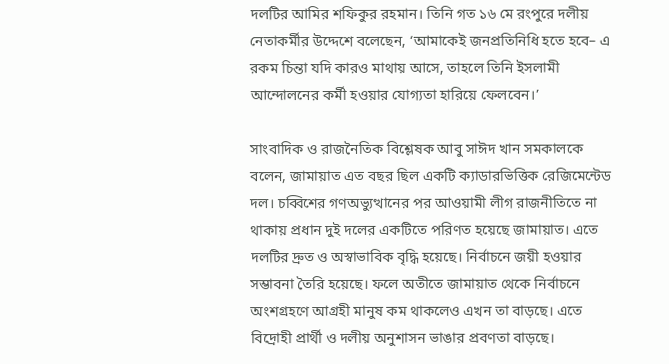দলটির আমির শফিকুর রহমান। তিনি গত ১৬ মে রংপুরে দলীয় নেতাকর্মীর উদ্দেশে বলেছেন, ‘আমাকেই জনপ্রতিনিধি হতে হবে– এ রকম চিন্তা যদি কারও মাথায় আসে, তাহলে তিনি ইসলামী আন্দোলনের কর্মী হওয়ার যোগ্যতা হারিয়ে ফেলবেন।’

সাংবাদিক ও রাজনৈতিক বিশ্লেষক আবু সাঈদ খান সমকালকে বলেন, জামায়াত এত বছর ছিল একটি ক্যাডারভিত্তিক রেজিমেন্টেড দল। চব্বিশের গণঅভ্যুত্থানের পর আওয়ামী লীগ রাজনীতিতে না থাকায় প্রধান দুই দলের একটিতে পরিণত হয়েছে জামায়াত। এতে দলটির দ্রুত ও অস্বাভাবিক বৃদ্ধি হয়েছে। নির্বাচনে জয়ী হওয়ার সম্ভাবনা তৈরি হয়েছে। ফলে অতীতে জামায়াত থেকে নির্বাচনে অংশগ্রহণে আগ্রহী মানুষ কম থাকলেও এখন তা বাড়ছে। এতে বিদ্রোহী প্রার্থী ও দলীয় অনুশাসন ভাঙার প্রবণতা বাড়ছে।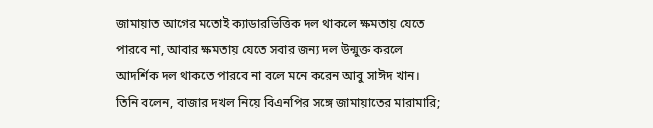জামায়াত আগের মতোই ক্যাডারভিত্তিক দল থাকলে ক্ষমতায় যেতে পারবে না, আবার ক্ষমতায় যেতে সবার জন্য দল উন্মুক্ত করলে আদর্শিক দল থাকতে পারবে না বলে মনে করেন আবু সাঈদ খান। তিনি বলেন, বাজার দখল নিয়ে বিএনপির সঙ্গে জামায়াতের মারামারি;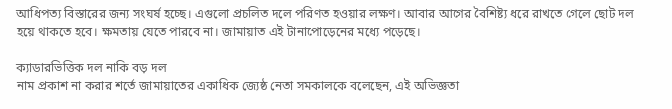আধিপত্য বিস্তারের জন্য সংঘর্ষ হচ্ছে। এগুলো প্রচলিত দলে পরিণত হওয়ার লক্ষণ। আবার আগের বৈশিষ্ট্য ধরে রাখতে গেলে ছোট দল হয়ে থাকতে হবে। ক্ষমতায় যেতে পারবে না। জামায়াত এই টানাপোড়েনের মধ্যে পড়েছে।

ক্যাডারভিত্তিক দল নাকি বড় দল
নাম প্রকাশ না করার শর্তে জামায়াতের একাধিক জ্যেষ্ঠ নেতা সমকালকে বলেছেন, এই অভিজ্ঞতা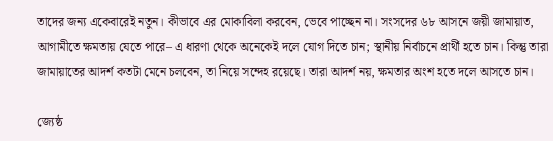তাদের জন্য একেবারেই নতুন। কীভাবে এর মোকাবিলা করবেন, ভেবে পাচ্ছেন না। সংসদের ৬৮ আসনে জয়ী জামায়াত, আগামীতে ক্ষমতায় যেতে পারে– এ ধারণা থেকে অনেকেই দলে যোগ দিতে চান; স্থানীয় নির্বাচনে প্রার্থী হতে চান। কিন্তু তারা জামায়াতের আদর্শ কতটা মেনে চলবেন, তা নিয়ে সন্দেহ রয়েছে। তারা আদর্শ নয়, ক্ষমতার অংশ হতে দলে আসতে চান।

জ্যেষ্ঠ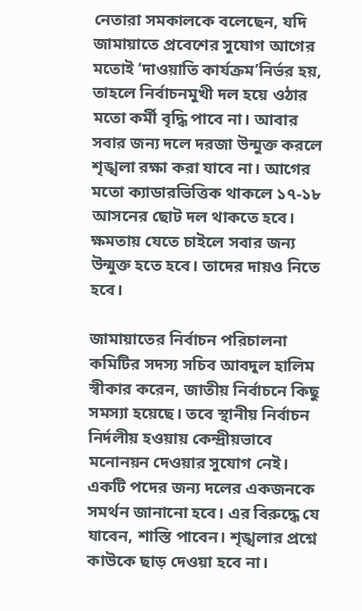নেতারা সমকালকে বলেছেন, যদি জামায়াতে প্রবেশের সুযোগ আগের মতোই ‘দাওয়াতি কার্যক্রম’নির্ভর হয়, তাহলে নির্বাচনমুখী দল হয়ে ওঠার মতো কর্মী বৃদ্ধি পাবে না। আবার সবার জন্য দলে দরজা উন্মুক্ত করলে শৃঙ্খলা রক্ষা করা যাবে না। আগের মতো ক্যাডারভিত্তিক থাকলে ১৭-১৮ আসনের ছোট দল থাকতে হবে। ক্ষমতায় যেতে চাইলে সবার জন্য উন্মুক্ত হতে হবে। তাদের দায়ও নিতে হবে।

জামায়াতের নির্বাচন পরিচালনা কমিটির সদস্য সচিব আবদুল হালিম স্বীকার করেন, জাতীয় নির্বাচনে কিছু সমস্যা হয়েছে। তবে স্থানীয় নির্বাচন নির্দলীয় হওয়ায় কেন্দ্রীয়ভাবে মনোনয়ন দেওয়ার সুযোগ নেই। একটি পদের জন্য দলের একজনকে সমর্থন জানানো হবে। এর বিরুদ্ধে যে যাবেন, শাস্তি পাবেন। শৃঙ্খলার প্রশ্নে কাউকে ছাড় দেওয়া হবে না।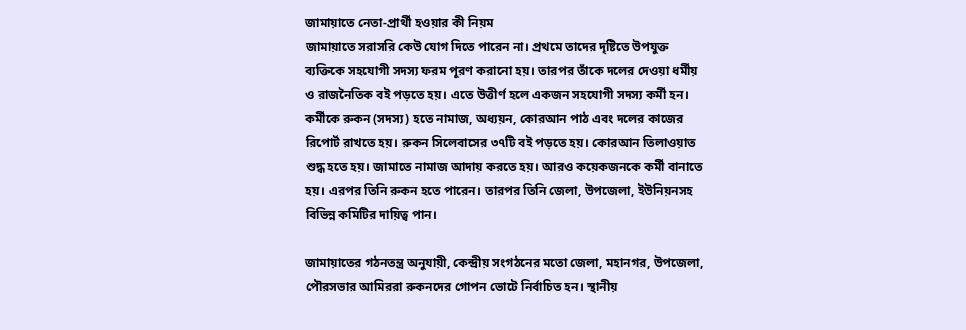জামায়াতে নেতা-প্রার্থী হওয়ার কী নিয়ম
জামায়াতে সরাসরি কেউ যোগ দিতে পারেন না। প্রথমে তাদের দৃষ্টিতে উপযুক্ত ব্যক্তিকে সহযোগী সদস্য ফরম পূরণ করানো হয়। তারপর তাঁকে দলের দেওয়া ধর্মীয় ও রাজনৈতিক বই পড়তে হয়। এতে উত্তীর্ণ হলে একজন সহযোগী সদস্য কর্মী হন। কর্মীকে রুকন (সদস্য) হতে নামাজ, অধ্যয়ন, কোরআন পাঠ এবং দলের কাজের রিপোর্ট রাখতে হয়। রুকন সিলেবাসের ৩৭টি বই পড়তে হয়। কোরআন তিলাওয়াত শুদ্ধ হতে হয়। জামাতে নামাজ আদায় করতে হয়। আরও কয়েকজনকে কর্মী বানাতে হয়। এরপর তিনি রুকন হতে পারেন। তারপর তিনি জেলা, উপজেলা, ইউনিয়নসহ বিভিন্ন কমিটির দায়িত্ব পান।

জামায়াতের গঠনতন্ত্র অনুযায়ী, কেন্দ্রীয় সংগঠনের মতো জেলা, মহানগর, উপজেলা, পৌরসভার আমিররা রুকনদের গোপন ভোটে নির্বাচিত হন। স্থানীয়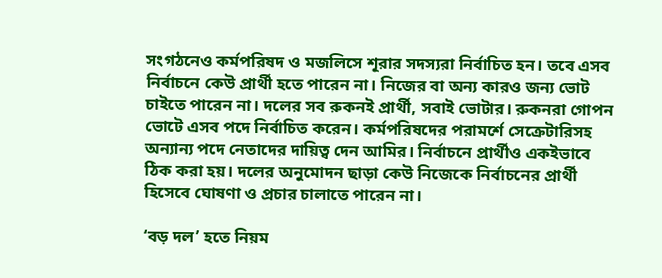সংগঠনেও কর্মপরিষদ ও মজলিসে শূরার সদস্যরা নির্বাচিত হন। তবে এসব নির্বাচনে কেউ প্রার্থী হতে পারেন না। নিজের বা অন্য কারও জন্য ভোট চাইতে পারেন না। দলের সব রুকনই প্রার্থী, সবাই ভোটার। রুকনরা গোপন ভোটে এসব পদে নির্বাচিত করেন। কর্মপরিষদের পরামর্শে সেক্রেটারিসহ অন্যান্য পদে নেতাদের দায়িত্ব দেন আমির। নির্বাচনে প্রার্থীও একইভাবে ঠিক করা হয়। দলের অনুমোদন ছাড়া কেউ নিজেকে নির্বাচনের প্রার্থী হিসেবে ঘোষণা ও প্রচার চালাতে পারেন না।

‘বড় দল’ হতে নিয়ম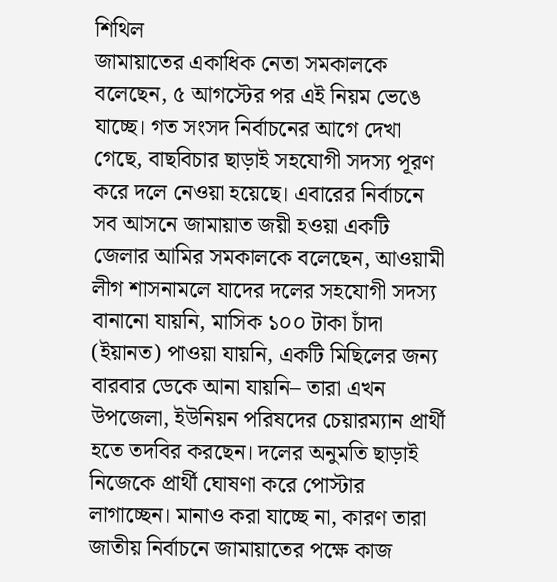শিথিল
জামায়াতের একাধিক নেতা সমকালকে বলেছেন, ৫ আগস্টের পর এই নিয়ম ভেঙে যাচ্ছে। গত সংসদ নির্বাচনের আগে দেখা গেছে, বাছবিচার ছাড়াই সহযোগী সদস্য পূরণ করে দলে নেওয়া হয়েছে। এবারের নির্বাচনে সব আসনে জামায়াত জয়ী হওয়া একটি জেলার আমির সমকালকে বলেছেন, আওয়ামী লীগ শাসনামলে যাদের দলের সহযোগী সদস্য বানানো যায়নি, মাসিক ১০০ টাকা চাঁদা (ইয়ানত) পাওয়া যায়নি, একটি মিছিলের জন্য বারবার ডেকে আনা যায়নি– তারা এখন উপজেলা, ইউনিয়ন পরিষদের চেয়ারম্যান প্রার্থী হতে তদবির করছেন। দলের অনুমতি ছাড়াই নিজেকে প্রার্থী ঘোষণা করে পোস্টার লাগাচ্ছেন। মানাও করা যাচ্ছে না, কারণ তারা জাতীয় নির্বাচনে জামায়াতের পক্ষে কাজ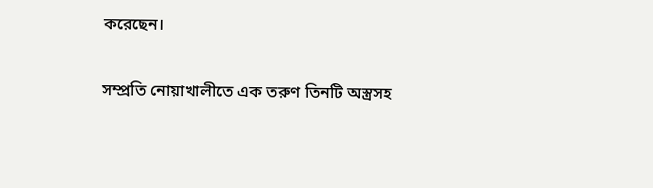করেছেন।

সম্প্রতি নোয়াখালীতে এক তরুণ তিনটি অস্ত্রসহ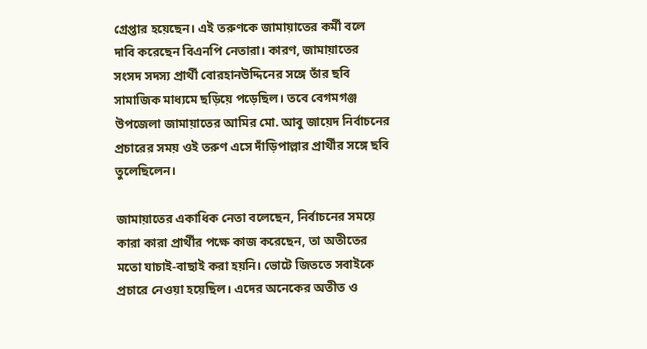গ্রেপ্তার হয়েছেন। এই তরুণকে জামায়াতের কর্মী বলে দাবি করেছেন বিএনপি নেতারা। কারণ, জামায়াতের সংসদ সদস্য প্রার্থী বোরহানউদ্দিনের সঙ্গে তাঁর ছবি সামাজিক মাধ্যমে ছড়িয়ে পড়েছিল। তবে বেগমগঞ্জ উপজেলা জামায়াতের আমির মো. আবু জায়েদ নির্বাচনের প্রচারের সময় ওই তরুণ এসে দাঁড়িপাল্লার প্রার্থীর সঙ্গে ছবি তুলেছিলেন।

জামায়াতের একাধিক নেতা বলেছেন, নির্বাচনের সময়ে কারা কারা প্রার্থীর পক্ষে কাজ করেছেন, তা অতীতের মতো যাচাই-বাছাই করা হয়নি। ভোটে জিততে সবাইকে প্রচারে নেওয়া হয়েছিল। এদের অনেকের অতীত ও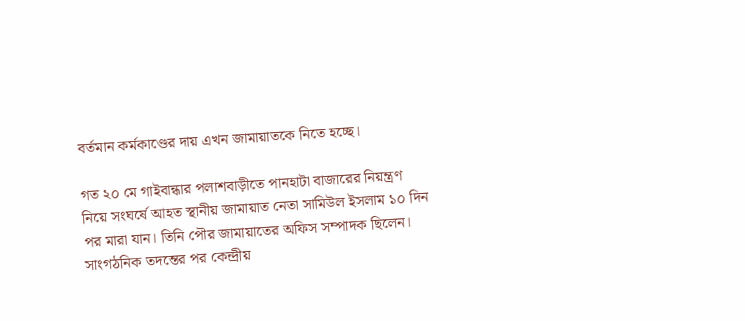বর্তমান কর্মকাণ্ডের দায় এখন জামায়াতকে নিতে হচ্ছে।

গত ২০ মে গাইবান্ধার পলাশবাড়ীতে পানহাটা বাজারের নিয়ন্ত্রণ নিয়ে সংঘর্ষে আহত স্থানীয় জামায়াত নেতা সামিউল ইসলাম ১০ দিন পর মারা যান। তিনি পৌর জামায়াতের অফিস সম্পাদক ছিলেন। সাংগঠনিক তদন্তের পর কেন্দ্রীয়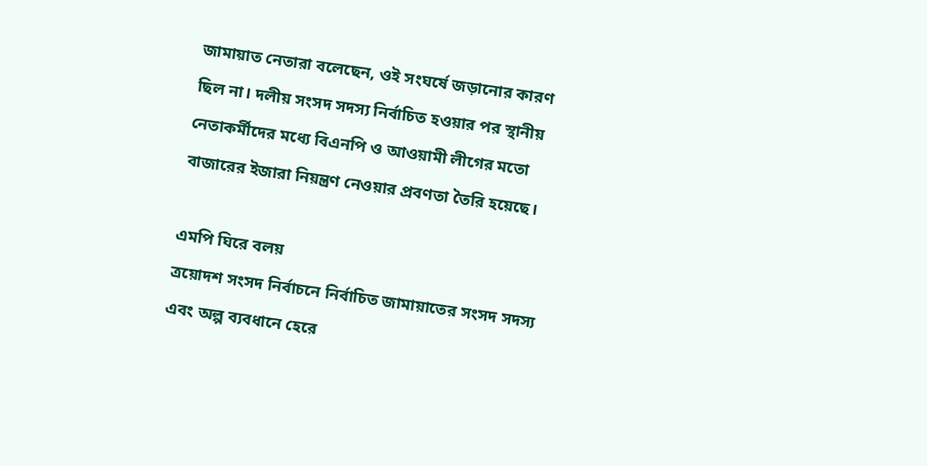জামায়াত নেতারা বলেছেন, ওই সংঘর্ষে জড়ানোর কারণ ছিল না। দলীয় সংসদ সদস্য নির্বাচিত হওয়ার পর স্থানীয় নেতাকর্মীদের মধ্যে বিএনপি ও আওয়ামী লীগের মতো বাজারের ইজারা নিয়ন্ত্রণ নেওয়ার প্রবণতা তৈরি হয়েছে।

এমপি ঘিরে বলয়
ত্রয়োদশ সংসদ নির্বাচনে নির্বাচিত জামায়াতের সংসদ সদস্য এবং অল্প ব্যবধানে হেরে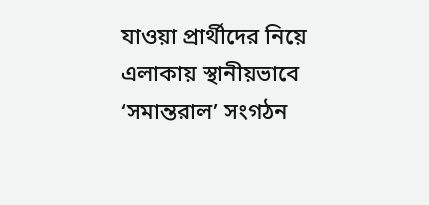যাওয়া প্রার্থীদের নিয়ে এলাকায় স্থানীয়ভাবে ‘সমান্তরাল’ সংগঠন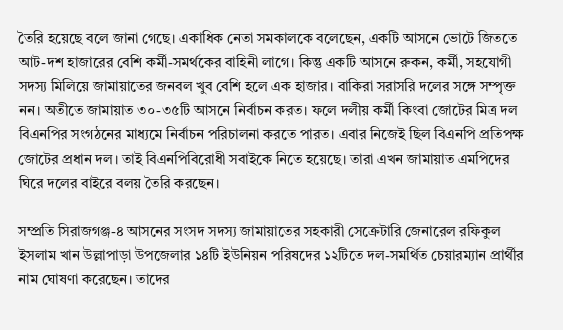তৈরি হয়েছে বলে জানা গেছে। একাধিক নেতা সমকালকে বলেছেন, একটি আসনে ভোটে জিততে আট-দশ হাজারের বেশি কর্মী-সমর্থকের বাহিনী লাগে। কিন্তু একটি আসনে রুকন, কর্মী, সহযোগী সদস্য মিলিয়ে জামায়াতের জনবল খুব বেশি হলে এক হাজার। বাকিরা সরাসরি দলের সঙ্গে সম্পৃক্ত নন। অতীতে জামায়াত ৩০-৩৫টি আসনে নির্বাচন করত। ফলে দলীয় কর্মী কিংবা জোটের মিত্র দল বিএনপির সংগঠনের মাধ্যমে নির্বাচন পরিচালনা করতে পারত। এবার নিজেই ছিল বিএনপি প্রতিপক্ষ জোটের প্রধান দল। তাই বিএনপিবিরোধী সবাইকে নিতে হয়েছে। তারা এখন জামায়াত এমপিদের ঘিরে দলের বাইরে বলয় তৈরি করছেন।

সম্প্রতি সিরাজগঞ্জ-৪ আসনের সংসদ সদস্য জামায়াতের সহকারী সেক্রেটারি জেনারেল রফিকুল ইসলাম খান উল্লাপাড়া উপজেলার ১৪টি ইউনিয়ন পরিষদের ১২টিতে দল-সমর্থিত চেয়ারম্যান প্রার্থীর নাম ঘোষণা করেছেন। তাদের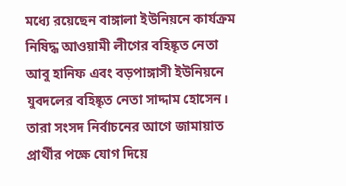মধ্যে রয়েছেন বাঙ্গালা ইউনিয়নে কার্যক্রম নিষিদ্ধ আওয়ামী লীগের বহিষ্কৃত নেতা আবু হানিফ এবং বড়পাঙ্গাসী ইউনিয়নে যুবদলের বহিষ্কৃত নেতা সাদ্দাম হোসেন। তারা সংসদ নির্বাচনের আগে জামায়াত প্রার্থীর পক্ষে যোগ দিয়ে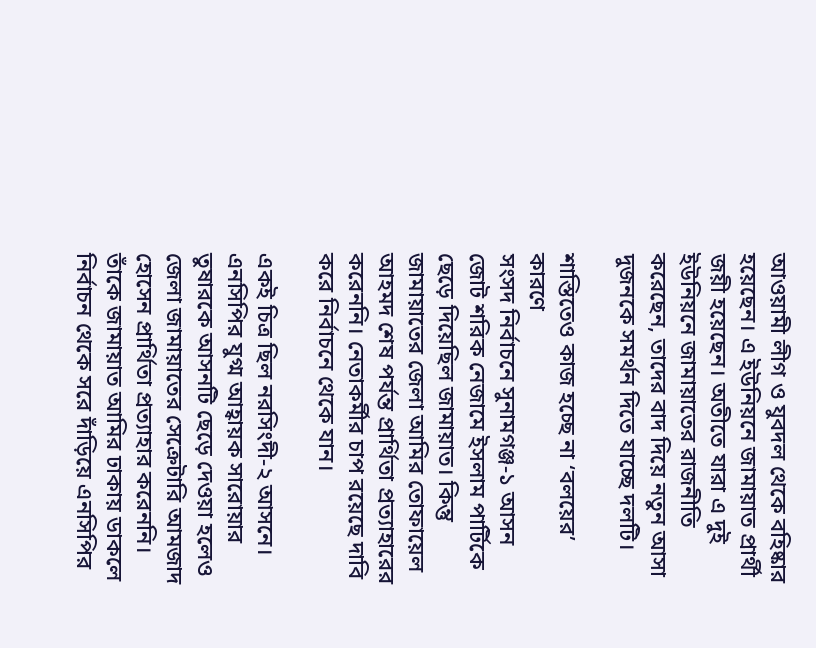আওয়ামী লীগ ও যুবদল থেকে বহিষ্কার হয়েছেন। এ ইউনিয়নে জামায়াত প্রার্থী জয়ী হয়েছেন। অতীতে যারা এ দুই ইউনিয়নে জামায়াতের রাজনীতি করেছেন, তাদের বাদ দিয়ে নতুন আসা দুজনকে সমর্থন দিতে যাচ্ছে দলটি।

শাস্তিতেও কাজ হচ্ছে না ‘বলয়ের’ কারণে
সংসদ নির্বাচনে সুনামগঞ্জ-১ আসন জোট শরিক নেজামে ইসলাম পার্টিকে ছেড়ে দিয়েছিল জামায়াত। কিন্তু জামায়াতের জেলা আমির তোফায়েল আহমদ শেষ পর্যন্ত প্রার্থিতা প্রত্যাহারের করেননি। নেতাকর্মীর চাপ রয়েছে দাবি করে নির্বাচনে থেকে যান।

একই চিত্র ছিল নরসিংদী-২ আসনে। এনসিপির যুগ্ম আহ্বায়ক সারোয়ার তুষারকে আসনটি ছেড়ে দেওয়া হলেও জেলা জামায়াতের সেক্রেটারি আমজাদ হোসেন প্রার্থিতা প্রত্যাহার করেননি। তাঁকে জামায়াত আমির ঢাকায় ডাকলে নির্বাচন থেকে সরে দাঁড়িয়ে এনসিপির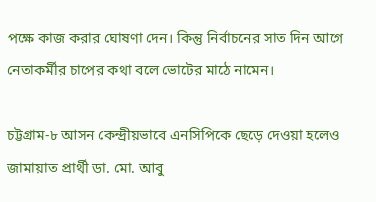পক্ষে কাজ করার ঘোষণা দেন। কিন্তু নির্বাচনের সাত দিন আগে নেতাকর্মীর চাপের কথা বলে ভোটের মাঠে নামেন।

চট্টগ্রাম-৮ আসন কেন্দ্রীয়ভাবে এনসিপিকে ছেড়ে দেওয়া হলেও জামায়াত প্রার্থী ডা. মো. আবু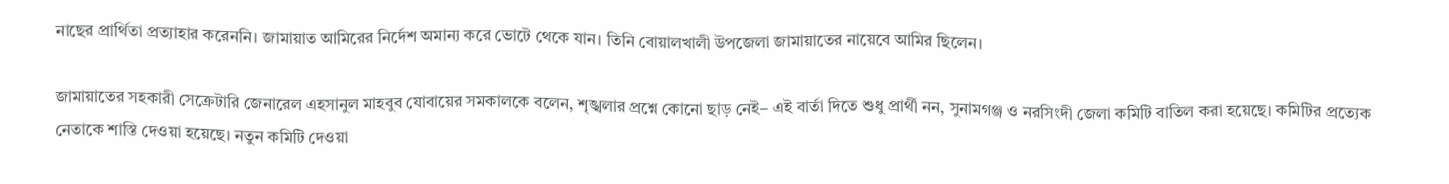নাছের প্রার্থিতা প্রত্যাহার করেননি। জামায়াত আমিরের নির্দেশ অমান্য করে ভোটে থেকে যান। তিনি বোয়ালখালী উপজেলা জামায়াতের নায়েবে আমির ছিলেন।

জামায়াতের সহকারী সেক্রেটারি জেনারেল এহসানুল মাহবুব যোবায়ের সমকালকে বলেন, শৃঙ্খলার প্রশ্নে কোনো ছাড় নেই– এই বার্তা দিতে শুধু প্রার্থী নন, সুনামগঞ্জ ও নরসিংদী জেলা কমিটি বাতিল করা হয়েছে। কমিটির প্রত্যেক নেতাকে শাস্তি দেওয়া হয়েছে। নতুন কমিটি দেওয়া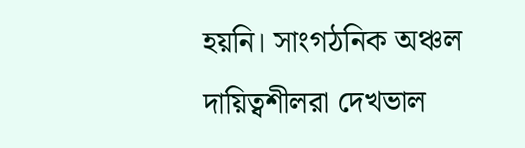হয়নি। সাংগঠনিক অঞ্চল দায়িত্বশীলরা দেখভাল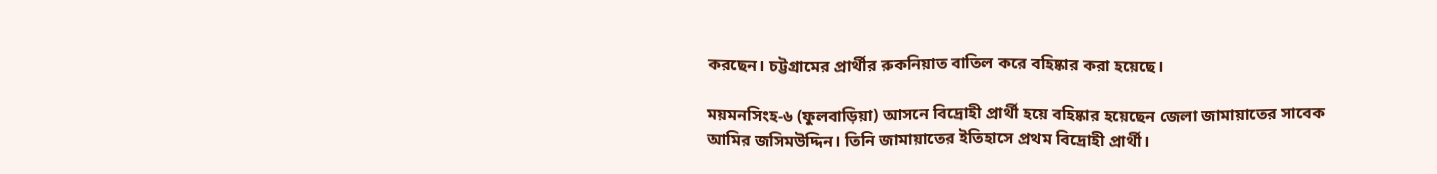করছেন। চট্টগ্রামের প্রার্থীর রুকনিয়াত বাতিল করে বহিষ্কার করা হয়েছে।

ময়মনসিংহ-৬ (ফুলবাড়িয়া) আসনে বিদ্রোহী প্রার্থী হয়ে বহিষ্কার হয়েছেন জেলা জামায়াতের সাবেক আমির জসিমউদ্দিন। তিনি জামায়াতের ইতিহাসে প্রথম বিদ্রোহী প্রার্থী।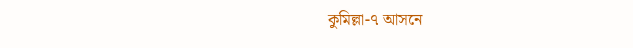কুমিল্লা-৭ আসনে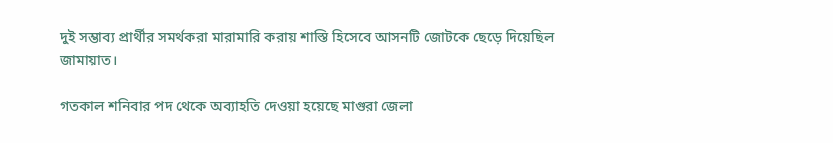দুই সম্ভাব্য প্রার্থীর সমর্থকরা মারামারি করায় শাস্তি হিসেবে আসনটি জোটকে ছেড়ে দিয়েছিল জামায়াত।

গতকাল শনিবার পদ থেকে অব্যাহতি দেওয়া হয়েছে মাগুরা জেলা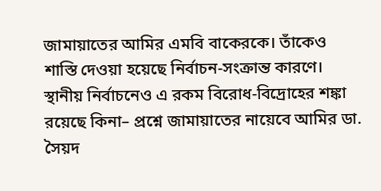জামায়াতের আমির এমবি বাকেরকে। তাঁকেও শাস্তি দেওয়া হয়েছে নির্বাচন-সংক্রান্ত কারণে।
স্থানীয় নির্বাচনেও এ রকম বিরোধ-বিদ্রোহের শঙ্কা রয়েছে কিনা– প্রশ্নে জামায়াতের নায়েবে আমির ডা. সৈয়দ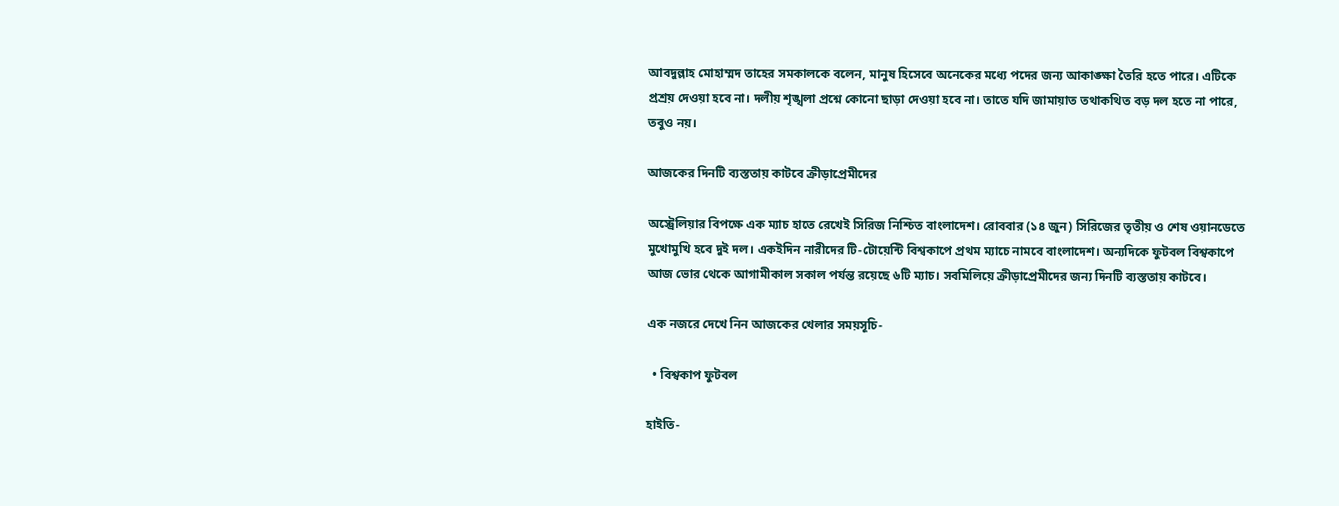আবদুল্লাহ মোহাম্মদ তাহের সমকালকে বলেন, মানুষ হিসেবে অনেকের মধ্যে পদের জন্য আকাঙ্ক্ষা তৈরি হতে পারে। এটিকে প্রশ্রয় দেওয়া হবে না। দলীয় শৃঙ্খলা প্রশ্নে কোনো ছাড়া দেওয়া হবে না। তাতে যদি জামায়াত তথাকথিত বড় দল হতে না পারে, তবুও নয়।

আজকের দিনটি ব্যস্ততায় কাটবে ক্রীড়াপ্রেমীদের

অস্ট্রেলিয়ার বিপক্ষে এক ম্যাচ হাতে রেখেই সিরিজ নিশ্চিত বাংলাদেশ। রোববার (১৪ জুন) সিরিজের তৃতীয় ও শেষ ওয়ানডেতে মুখোমুখি হবে দুই দল। একইদিন নারীদের টি-টোয়েন্টি বিশ্বকাপে প্রথম ম্যাচে নামবে বাংলাদেশ। অন্যদিকে ফুটবল বিশ্বকাপে আজ ভোর থেকে আগামীকাল সকাল পর্যন্ত রয়েছে ৬টি ম্যাচ। সবমিলিয়ে ক্রীড়াপ্রেমীদের জন্য দিনটি ব্যস্ততায় কাটবে।

এক নজরে দেখে নিন আজকের খেলার সময়সূচি-

  • বিশ্বকাপ ফুটবল

হাইতি-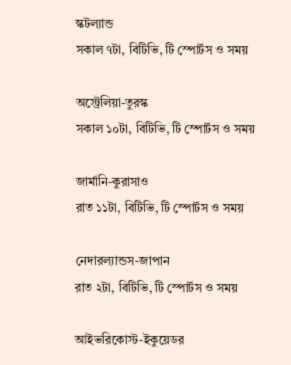স্কটল্যান্ড
সকাল ৭টা, বিটিভি, টি স্পোর্টস ও সময়

অস্ট্রেলিয়া-তুরস্ক
সকাল ১০টা, বিটিভি, টি স্পোর্টস ও সময়

জার্মানি-কুরাসাও
রাত ১১টা, বিটিভি, টি স্পোর্টস ও সময়

নেদারল্যান্ডস-জাপান
রাত ২টা, বিটিভি, টি স্পোর্টস ও সময়

আইভরিকোস্ট-ইকুয়েডর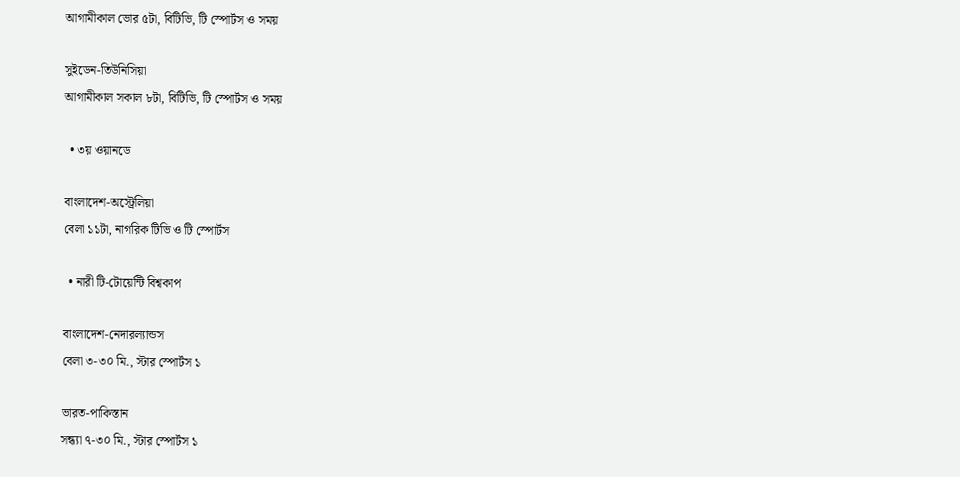আগামীকাল ভোর ৫টা, বিটিভি, টি স্পোর্টস ও সময়

সুইডেন-তিউনিসিয়া
আগামীকাল সকাল ৮টা, বিটিভি, টি স্পোর্টস ও সময়

  • ৩য় ওয়ানডে

বাংলাদেশ-অস্ট্রেলিয়া
বেলা ১১টা, নাগরিক টিভি ও টি স্পোর্টস

  • নারী টি-টোয়েন্টি বিশ্বকাপ

বাংলাদেশ-নেদারল্যান্ডস
বেলা ৩-৩০ মি., স্টার স্পোর্টস ১

ভারত-পাকিস্তান
সন্ধ্যা ৭-৩০ মি., স্টার স্পোর্টস ১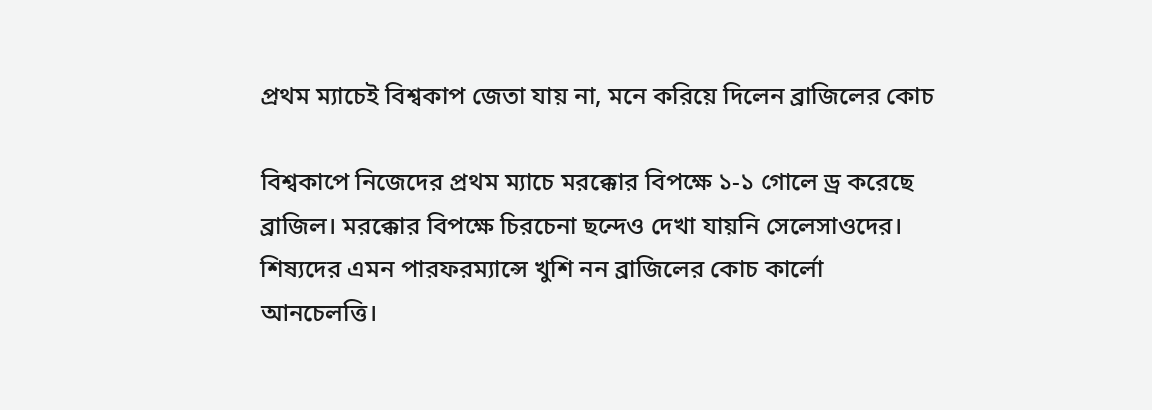প্রথম ম্যাচেই বিশ্বকাপ জেতা যায় না, মনে করিয়ে দিলেন ব্রাজিলের কোচ

বিশ্বকাপে নিজেদের প্রথম ম্যাচে মরক্কোর বিপক্ষে ১-১ গোলে ড্র করেছে ব্রাজিল। মরক্কোর বিপক্ষে চিরচেনা ছন্দেও দেখা যায়নি সেলেসাওদের। শিষ্যদের এমন পারফরম্যান্সে খুশি নন ব্রাজিলের কোচ কার্লো আনচেলত্তি।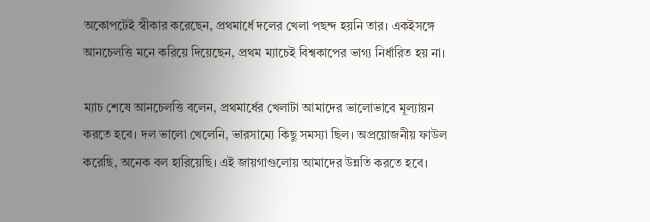অকোপটেই স্বীকার করেছেন, প্রথমার্ধে দলের খেলা পছন্দ হয়নি তার। একইসঙ্গে আনচেলত্তি মনে করিয়ে দিয়েছেন, প্রথম ম্যাচেই বিশ্বকাপের ভাগ্য নির্ধারিত হয় না।

ম্যাচ শেষে আনচেলত্তি বলেন, প্রথমার্ধের খেলাটা আমাদের ভালোভাবে মূল্যায়ন করতে হবে। দল ভালো খেলেনি, ভারসাম্যে কিছু সমস্যা ছিল। অপ্রয়োজনীয় ফাউল করেছি, অনেক বল হারিয়েছি। এই জায়গাগুলোয় আমাদের উন্নতি করতে হবে।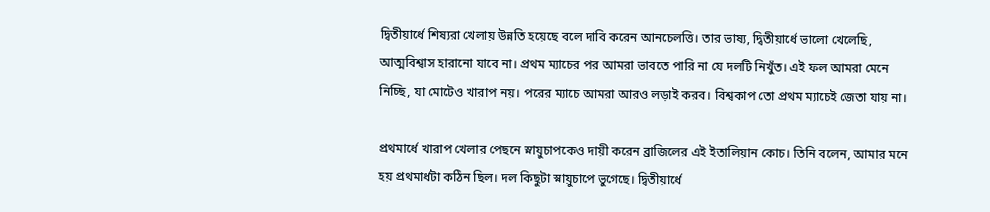দ্বিতীয়ার্ধে শিষ্যরা খেলায় উন্নতি হয়েছে বলে দাবি করেন আনচেলত্তি। তার ভাষ্য, দ্বিতীয়ার্ধে ভালো খেলেছি, আত্মবিশ্বাস হারানো যাবে না। প্রথম ম্যাচের পর আমরা ভাবতে পারি না যে দলটি নিখুঁত। এই ফল আমরা মেনে নিচ্ছি, যা মোটেও খারাপ নয়। পরের ম্যাচে আমরা আরও লড়াই করব। বিশ্বকাপ তো প্রথম ম্যাচেই জেতা যায় না।

প্রথমার্ধে খারাপ খেলার পেছনে স্নায়ুচাপকেও দায়ী করেন ব্রাজিলের এই ইতালিয়ান কোচ। তিনি বলেন, আমার মনে হয় প্রথমার্ধটা কঠিন ছিল। দল কিছুটা স্নায়ুচাপে ভুগেছে। দ্বিতীয়ার্ধে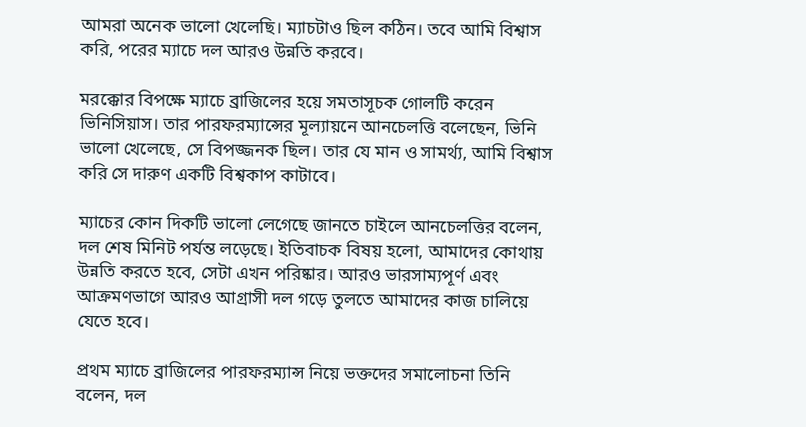আমরা অনেক ভালো খেলেছি। ম্যাচটাও ছিল কঠিন। তবে আমি বিশ্বাস করি, পরের ম্যাচে দল আরও উন্নতি করবে।

মরক্কোর বিপক্ষে ম্যাচে ব্রাজিলের হয়ে সমতাসূচক গোলটি করেন ভিনিসিয়াস। তার পারফরম্যান্সের মূল্যায়নে আনচেলত্তি বলেছেন, ভিনি ভালো খেলেছে, সে বিপজ্জনক ছিল। তার যে মান ও সামর্থ্য, আমি বিশ্বাস করি সে দারুণ একটি বিশ্বকাপ কাটাবে।

ম্যাচের কোন দিকটি ভালো লেগেছে জানতে চাইলে আনচেলত্তির বলেন, দল শেষ মিনিট পর্যন্ত লড়েছে। ইতিবাচক বিষয় হলো, আমাদের কোথায় উন্নতি করতে হবে, সেটা এখন পরিষ্কার। আরও ভারসাম্যপূর্ণ এবং আক্রমণভাগে আরও আগ্রাসী দল গড়ে তুলতে আমাদের কাজ চালিয়ে যেতে হবে।

প্রথম ম্যাচে ব্রাজিলের পারফরম্যান্স নিয়ে ভক্তদের সমালোচনা তিনি বলেন, দল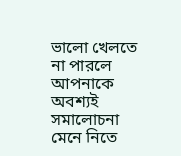ভালো খেলতে না পারলে আপনাকে অবশ্যই সমালোচনা মেনে নিতে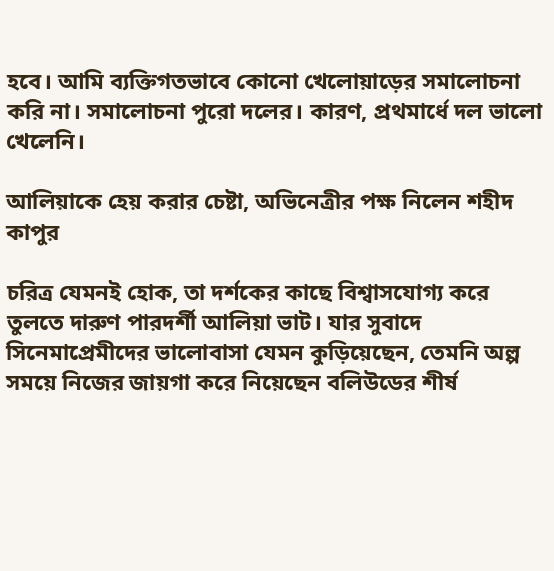হবে। আমি ব্যক্তিগতভাবে কোনো খেলোয়াড়ের সমালোচনা করি না। সমালোচনা পুরো দলের। কারণ, প্রথমার্ধে দল ভালো খেলেনি।

আলিয়াকে হেয় করার চেষ্টা, অভিনেত্রীর পক্ষ নিলেন শহীদ কাপুর

চরিত্র যেমনই হোক, তা দর্শকের কাছে বিশ্বাসযোগ্য করে তুলতে দারুণ পারদর্শী আলিয়া ভাট। যার সুবাদে সিনেমাপ্রেমীদের ভালোবাসা যেমন কুড়িয়েছেন, তেমনি অল্প সময়ে নিজের জায়গা করে নিয়েছেন বলিউডের শীর্ষ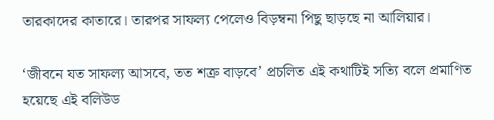তারকাদের কাতারে। তারপর সাফল্য পেলেও বিড়ম্বনা পিছু ছাড়ছে না আলিয়ার।

‘জীবনে যত সাফল্য আসবে, তত শত্রু বাড়বে’ প্রচলিত এই কথাটিই সত্যি বলে প্রমাণিত হয়েছে এই বলিউড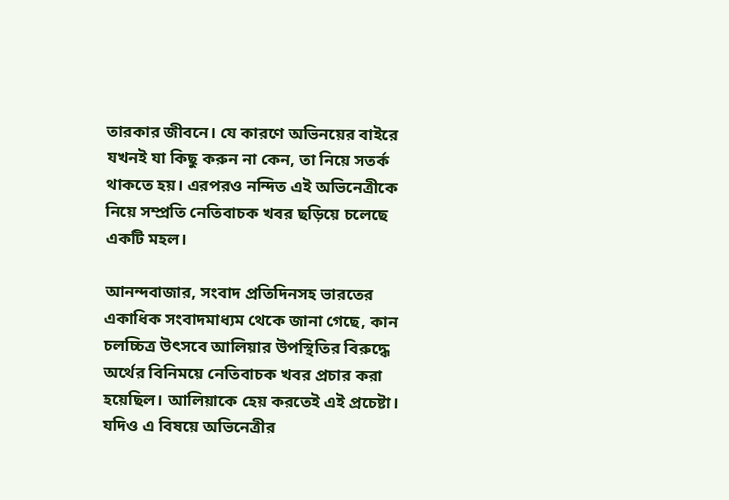তারকার জীবনে। যে কারণে অভিনয়ের বাইরে যখনই যা কিছু করুন না কেন, তা নিয়ে সতর্ক থাকতে হয়। এরপরও নন্দিত এই অভিনেত্রীকে নিয়ে সম্প্রতি নেতিবাচক খবর ছড়িয়ে চলেছে একটি মহল।

আনন্দবাজার, সংবাদ প্রতিদিনসহ ভারতের একাধিক সংবাদমাধ্যম থেকে জানা গেছে, কান চলচ্চিত্র উৎসবে আলিয়ার উপস্থিতির বিরুদ্ধে অর্থের বিনিময়ে নেতিবাচক খবর প্রচার করা হয়েছিল। আলিয়াকে হেয় করতেই এই প্রচেষ্টা। যদিও এ বিষয়ে অভিনেত্রীর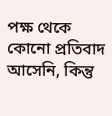পক্ষ থেকে কোনো প্রতিবাদ আসেনি, কিন্তু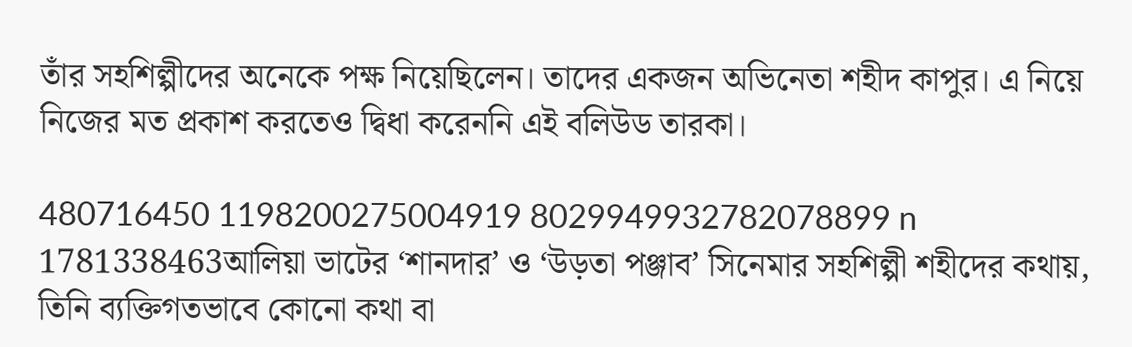তাঁর সহশিল্পীদের অনেকে পক্ষ নিয়েছিলেন। তাদের একজন অভিনেতা শহীদ কাপুর। এ নিয়ে নিজের মত প্রকাশ করতেও দ্বিধা করেননি এই বলিউড তারকা।

480716450 1198200275004919 8029949932782078899 n 1781338463আলিয়া ভাটের ‘শানদার’ ও ‘উড়তা পঞ্জাব’ সিনেমার সহশিল্পী শহীদের কথায়, তিনি ব্যক্তিগতভাবে কোনো কথা বা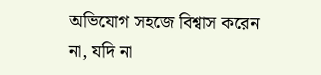অভিযোগ সহজে বিশ্বাস করেন না, যদি না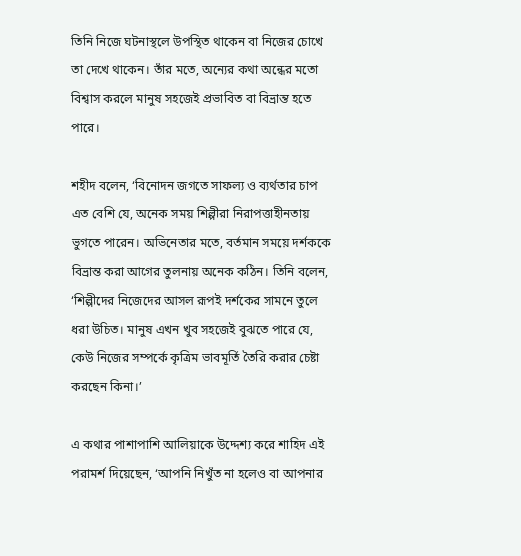তিনি নিজে ঘটনাস্থলে উপস্থিত থাকেন বা নিজের চোখে তা দেখে থাকেন। তাঁর মতে, অন্যের কথা অন্ধের মতো বিশ্বাস করলে মানুষ সহজেই প্রভাবিত বা বিভ্রান্ত হতে পারে।

শহীদ বলেন, ‘বিনোদন জগতে সাফল্য ও ব্যর্থতার চাপ এত বেশি যে, অনেক সময় শিল্পীরা নিরাপত্তাহীনতায় ভুগতে পারেন। অভিনেতার মতে, বর্তমান সময়ে দর্শককে বিভ্রান্ত করা আগের তুলনায় অনেক কঠিন। তিনি বলেন, ‘শিল্পীদের নিজেদের আসল রূপই দর্শকের সামনে তুলে ধরা উচিত। মানুষ এখন খুব সহজেই বুঝতে পারে যে, কেউ নিজের সম্পর্কে কৃত্রিম ভাবমূর্তি তৈরি করার চেষ্টা করছেন কিনা।’

এ কথার পাশাপাশি আলিয়াকে উদ্দেশ্য করে শাহিদ এই পরামর্শ দিয়েছেন, ‘আপনি নিখুঁত না হলেও বা আপনার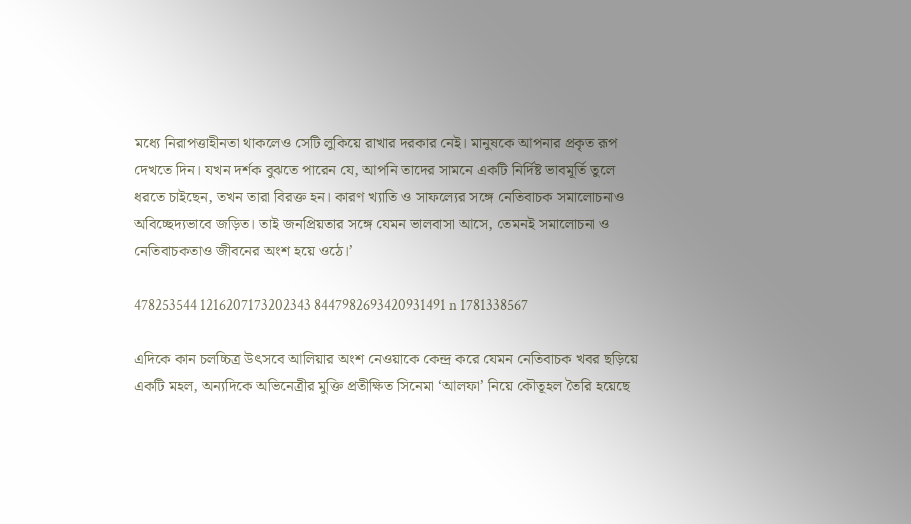মধ্যে নিরাপত্তাহীনতা থাকলেও সেটি লুকিয়ে রাখার দরকার নেই। মানুষকে আপনার প্রকৃত রূপ দেখতে দিন। যখন দর্শক বুঝতে পারেন যে, আপনি তাদের সামনে একটি নির্দিষ্ট ভাবমূর্তি তুলে ধরতে চাইছেন, তখন তারা বিরক্ত হন। কারণ খ্যাতি ও সাফল্যের সঙ্গে নেতিবাচক সমালোচনাও অবিচ্ছেদ্যভাবে জড়িত। তাই জনপ্রিয়তার সঙ্গে যেমন ভালবাসা আসে, তেমনই সমালোচনা ও নেতিবাচকতাও জীবনের অংশ হয়ে ওঠে।’

478253544 1216207173202343 8447982693420931491 n 1781338567

এদিকে কান চলচ্চিত্র উৎসবে আলিয়ার অংশ নেওয়াকে কেন্দ্র করে যেমন নেতিবাচক খবর ছড়িয়ে একটি মহল, অন্যদিকে অভিনেত্রীর মুক্তি প্রতীক্ষিত সিনেমা ‘আলফা’ নিয়ে কৌতূহল তৈরি হয়েছে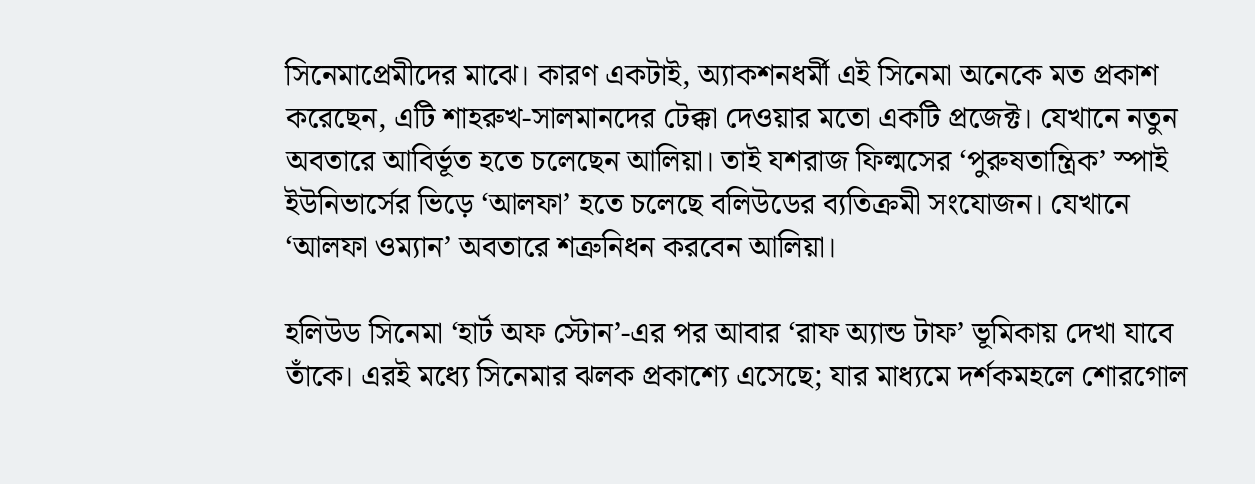সিনেমাপ্রেমীদের মাঝে। কারণ একটাই, অ্যাকশনধর্মী এই সিনেমা অনেকে মত প্রকাশ করেছেন, এটি শাহরুখ-সালমানদের টেক্কা দেওয়ার মতো একটি প্রজেক্ট। যেখানে নতুন অবতারে আবির্ভূত হতে চলেছেন আলিয়া। তাই যশরাজ ফিল্মসের ‘পুরুষতান্ত্রিক’ স্পাই ইউনিভার্সের ভিড়ে ‘আলফা’ হতে চলেছে বলিউডের ব্যতিক্রমী সংযোজন। যেখানে  ‘আলফা ওম্যান’ অবতারে শত্রুনিধন করবেন আলিয়া।

হলিউড সিনেমা ‘হার্ট অফ স্টোন’-এর পর আবার ‘রাফ অ্যান্ড টাফ’ ভূমিকায় দেখা যাবে তাঁকে। এরই মধ্যে সিনেমার ঝলক প্রকাশ্যে এসেছে; যার মাধ্যমে দর্শকমহলে শোরগোল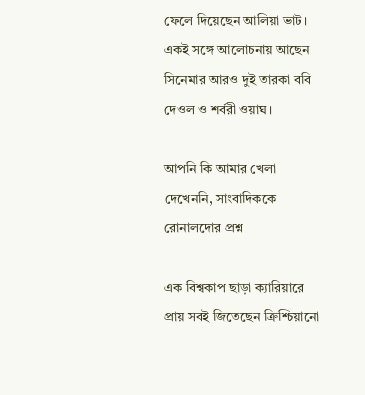ফেলে দিয়েছেন আলিয়া ভাট। একই সঙ্গে আলোচনায় আছেন সিনেমার আরও দুই তারকা ববি দেওল ও শর্বরী ওয়াঘ।

আপনি কি আমার খেলা দেখেননি, সাংবাদিককে রোনালদোর প্রশ্ন

এক বিশ্বকাপ ছাড়া ক্যারিয়ারে প্রায় সবই জিতেছেন ক্রিশ্চিয়ানো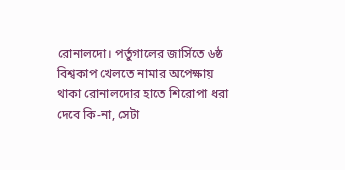রোনালদো। পর্তুগালের জার্সিতে ৬ষ্ঠ বিশ্বকাপ খেলতে নামার অপেক্ষায় থাকা রোনালদোর হাতে শিরোপা ধরা দেবে কি-না, সেটা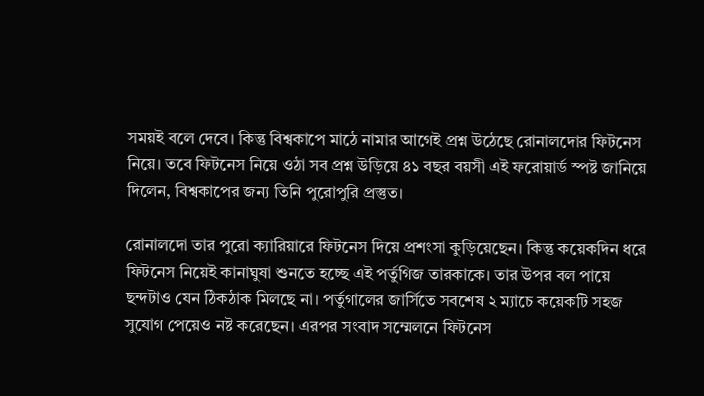সময়ই বলে দেবে। কিন্তু বিশ্বকাপে মাঠে নামার আগেই প্রশ্ন উঠেছে রোনালদোর ফিটনেস নিয়ে। তবে ফিটনেস নিয়ে ওঠা সব প্রশ্ন উড়িয়ে ৪১ বছর বয়সী এই ফরোয়ার্ড স্পষ্ট জানিয়ে দিলেন, বিশ্বকাপের জন্য তিনি পুরোপুরি প্রস্তুত।

রোনালদো তার পুরো ক্যারিয়ারে ফিটনেস দিয়ে প্রশংসা কুড়িয়েছেন। কিন্তু কয়েকদিন ধরে ফিটনেস নিয়েই কানাঘুষা শুনতে হচ্ছে এই পর্তুগিজ তারকাকে। তার উপর বল পায়ে ছন্দটাও যেন ঠিকঠাক মিলছে না। পর্তুগালের জার্সিতে সবশেষ ২ ম্যাচে কয়েকটি সহজ সুযোগ পেয়েও নষ্ট করেছেন। এরপর সংবাদ সম্মেলনে ফিটনেস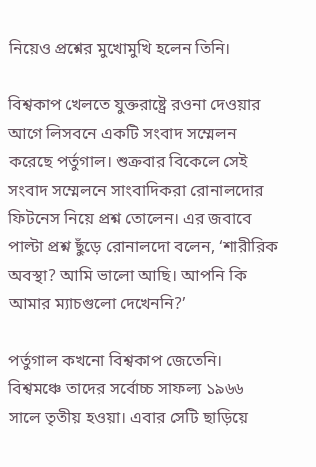নিয়েও প্রশ্নের মুখোমুখি হলেন তিনি।

বিশ্বকাপ খেলতে যুক্তরাষ্ট্রে রওনা দেওয়ার আগে লিসবনে একটি সংবাদ সম্মেলন করেছে পর্তুগাল। শুক্রবার বিকেলে সেই সংবাদ সম্মেলনে সাংবাদিকরা রোনালদোর ফিটনেস নিয়ে প্রশ্ন তোলেন। এর জবাবে পাল্টা প্রশ্ন ছুঁড়ে রোনালদো বলেন, ‘শারীরিক অবস্থা? আমি ভালো আছি। আপনি কি আমার ম্যাচগুলো দেখেননি?’

পর্তুগাল কখনো বিশ্বকাপ জেতেনি। বিশ্বমঞ্চে তাদের সর্বোচ্চ সাফল্য ১৯৬৬ সালে তৃতীয় হওয়া। এবার সেটি ছাড়িয়ে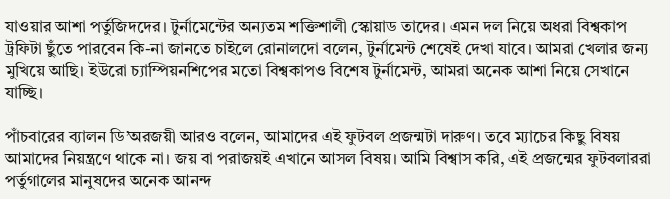যাওয়ার আশা পর্তুজিদদের। টুর্নামেন্টের অন্যতম শক্তিশালী স্কোয়াড তাদের। এমন দল নিয়ে অধরা বিশ্বকাপ ট্রফিটা ছুঁতে পারবেন কি-না জানতে চাইলে রোনালদো বলেন, টুর্নামেন্ট শেষেই দেখা যাবে। আমরা খেলার জন্য মুখিয়ে আছি। ইউরো চ্যাম্পিয়নশিপের মতো বিশ্বকাপও বিশেষ টুর্নামেন্ট, আমরা অনেক আশা নিয়ে সেখানে যাচ্ছি।

পাঁচবারের ব্যালন ডি’অরজয়ী আরও বলেন, আমাদের এই ফুটবল প্রজন্মটা দারুণ। তবে ম্যাচের কিছু বিষয় আমাদের নিয়ন্ত্রণে থাকে না। জয় বা পরাজয়ই এখানে আসল বিষয়। আমি বিশ্বাস করি, এই প্রজন্মের ফুটবলাররা পর্তুগালের মানুষদের অনেক আনন্দ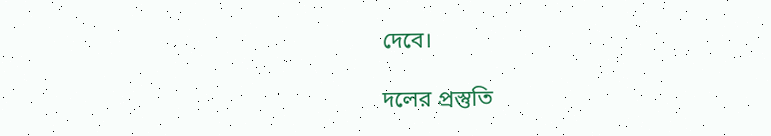দেবে।

দলের প্রস্তুতি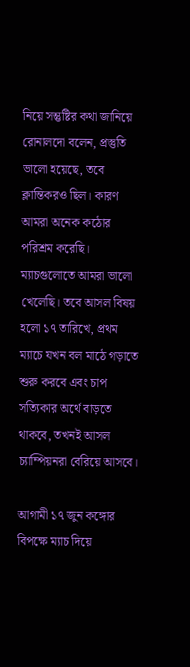নিয়ে সন্তুষ্টির কথা জানিয়ে রোনালদো বলেন, প্রস্তুতি ভালো হয়েছে, তবে ক্লান্তিকরও ছিল। কারণ আমরা অনেক কঠোর পরিশ্রম করেছি। ম্যাচগুলোতে আমরা ভালো খেলেছি। তবে আসল বিষয় হলো ১৭ তারিখে, প্রথম ম্যাচে যখন বল মাঠে গড়াতে শুরু করবে এবং চাপ সত্যিকার অর্থে বাড়তে থাকবে, তখনই আসল চ্যাম্পিয়নরা বেরিয়ে আসবে।

আগামী ১৭ জুন কঙ্গোর বিপক্ষে ম্যাচ দিয়ে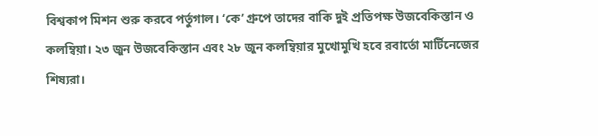বিশ্বকাপ মিশন শুরু করবে পর্তুগাল। ‘কে’ গ্রুপে তাদের বাকি দুই প্রতিপক্ষ উজবেকিস্তান ও কলম্বিয়া। ২৩ জুন উজবেকিস্তান এবং ২৮ জুন কলম্বিয়ার মুখোমুখি হবে রবার্তো মার্টিনেজের শিষ্যরা।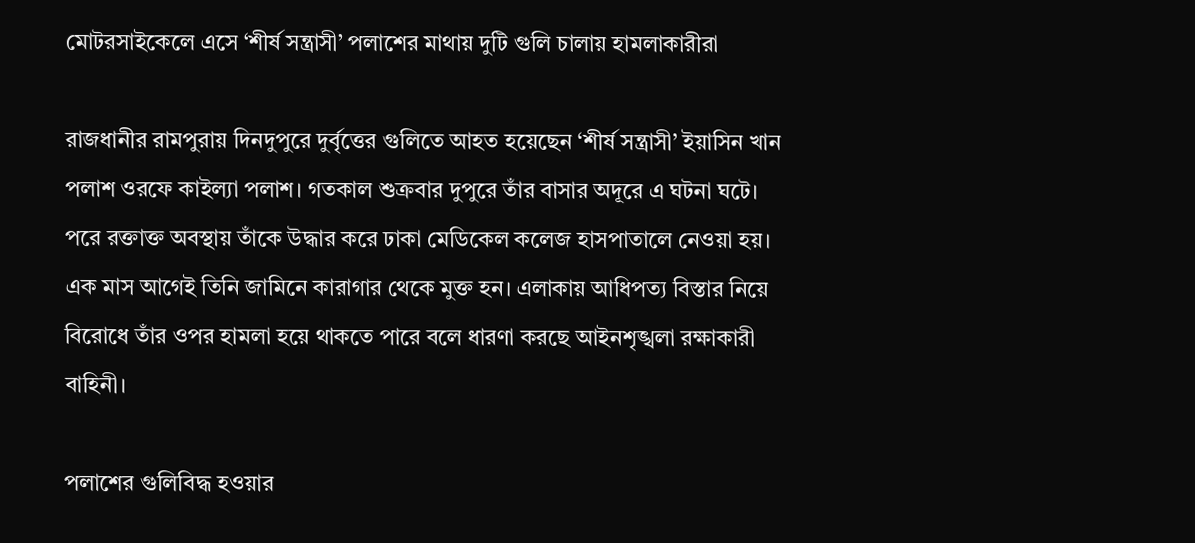মোটরসাইকেলে এসে ‘শীর্ষ সন্ত্রাসী’ পলাশের মাথায় দুটি গুলি চালায় হামলাকারীরা

রাজধানীর রামপুরায় দিনদুপুরে দুর্বৃত্তের গুলিতে আহত হয়েছেন ‘শীর্ষ সন্ত্রাসী’ ইয়াসিন খান পলাশ ওরফে কাইল্যা পলাশ। গতকাল শুক্রবার দুপুরে তাঁর বাসার অদূরে এ ঘটনা ঘটে। পরে রক্তাক্ত অবস্থায় তাঁকে উদ্ধার করে ঢাকা মেডিকেল কলেজ হাসপাতালে নেওয়া হয়। এক মাস আগেই তিনি জামিনে কারাগার থেকে মুক্ত হন। এলাকায় আধিপত্য বিস্তার নিয়ে বিরোধে তাঁর ওপর হামলা হয়ে থাকতে পারে বলে ধারণা করছে আইনশৃঙ্খলা রক্ষাকারী বাহিনী।

পলাশের গুলিবিদ্ধ হওয়ার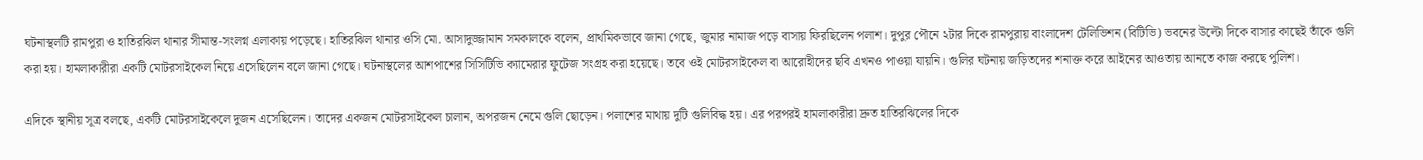ঘটনাস্থলটি রামপুরা ও হাতিরঝিল থানার সীমান্ত-সংলগ্ন এলাকায় পড়েছে। হাতিরঝিল থানার ওসি মো. আসাদুজ্জামান সমকালকে বলেন, প্রাথমিকভাবে জানা গেছে, জুমার নামাজ পড়ে বাসায় ফিরছিলেন পলাশ। দুপুর পৌনে ২টার দিকে রামপুরায় বাংলাদেশ টেলিভিশন (বিটিভি) ভবনের উল্টো দিকে বাসার কাছেই তাঁকে গুলি করা হয়। হামলাকারীরা একটি মোটরসাইকেল নিয়ে এসেছিলেন বলে জানা গেছে। ঘটনাস্থলের আশপাশের সিসিটিভি ক্যামেরার ফুটেজ সংগ্রহ করা হয়েছে। তবে ওই মোটরসাইকেল বা আরোহীদের ছবি এখনও পাওয়া যায়নি। গুলির ঘটনায় জড়িতদের শনাক্ত করে আইনের আওতায় আনতে কাজ করছে পুলিশ।

এদিকে স্থানীয় সূত্র বলছে, একটি মোটরসাইকেলে দুজন এসেছিলেন। তাদের একজন মোটরসাইকেল চালান, অপরজন নেমে গুলি ছোড়েন। পলাশের মাথায় দুটি গুলিবিদ্ধ হয়। এর পরপরই হামলাকারীরা দ্রুত হাতিরঝিলের দিকে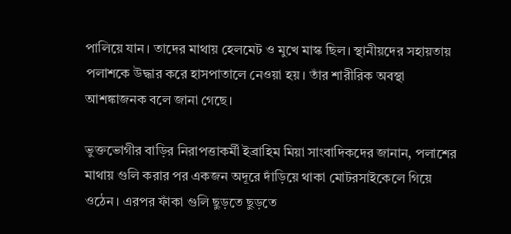পালিয়ে যান। তাদের মাথায় হেলমেট ও মুখে মাস্ক ছিল। স্থানীয়দের সহায়তায় পলাশকে উদ্ধার করে হাসপাতালে নেওয়া হয়। তাঁর শারীরিক অবস্থা আশঙ্কাজনক বলে জানা গেছে।

ভুক্তভোগীর বাড়ির নিরাপত্তাকর্মী ইব্রাহিম মিয়া সাংবাদিকদের জানান, পলাশের মাথায় গুলি করার পর একজন অদূরে দাঁড়িয়ে থাকা মোটরসাইকেলে গিয়ে ওঠেন। এরপর ফাঁকা গুলি ছুড়তে ছুড়তে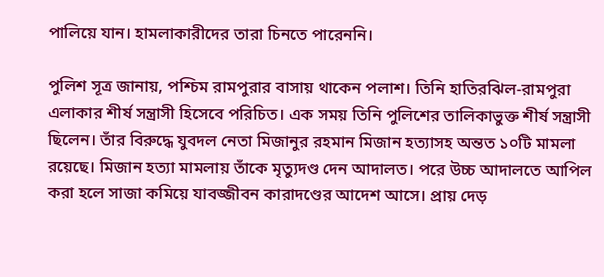পালিয়ে যান। হামলাকারীদের তারা চিনতে পারেননি।

পুলিশ সূত্র জানায়, পশ্চিম রামপুরার বাসায় থাকেন পলাশ। তিনি হাতিরঝিল-রামপুরা এলাকার শীর্ষ সন্ত্রাসী হিসেবে পরিচিত। এক সময় তিনি পুলিশের তালিকাভুক্ত শীর্ষ সন্ত্রাসী ছিলেন। তাঁর বিরুদ্ধে যুবদল নেতা মিজানুর রহমান মিজান হত্যাসহ অন্তত ১০টি মামলা রয়েছে। মিজান হত্যা মামলায় তাঁকে মৃত্যুদণ্ড দেন আদালত। পরে উচ্চ আদালতে আপিল করা হলে সাজা কমিয়ে যাবজ্জীবন কারাদণ্ডের আদেশ আসে। প্রায় দেড়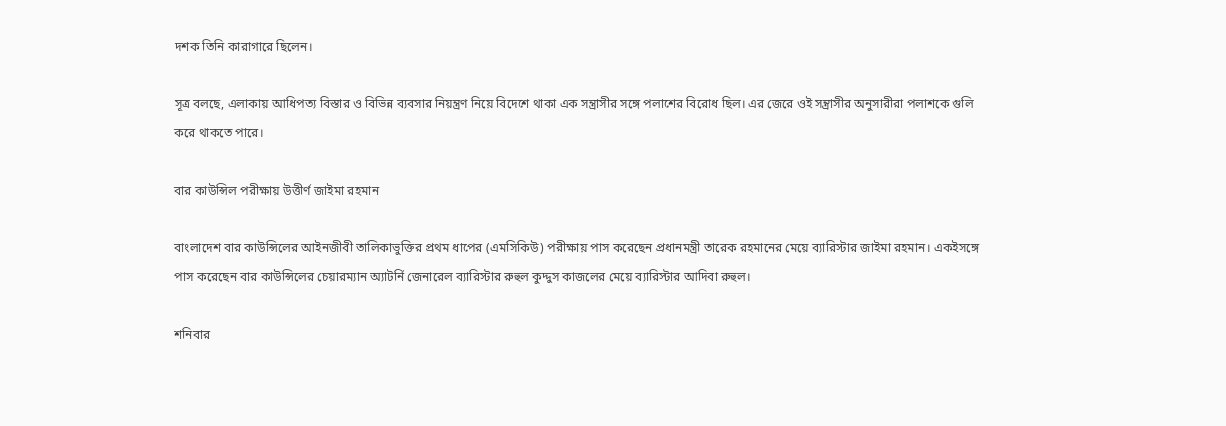দশক তিনি কারাগারে ছিলেন।

সূত্র বলছে, এলাকায় আধিপত্য বিস্তার ও বিভিন্ন ব্যবসার নিয়ন্ত্রণ নিয়ে বিদেশে থাকা এক সন্ত্রাসীর সঙ্গে পলাশের বিরোধ ছিল। এর জেরে ওই সন্ত্রাসীর অনুসারীরা পলাশকে গুলি করে থাকতে পারে।

বার কাউন্সিল পরীক্ষায় উত্তীর্ণ জাইমা রহমান

বাংলাদেশ বার কাউন্সিলের আইনজীবী তালিকাভুক্তির প্রথম ধাপের (এমসিকিউ) পরীক্ষায় পাস করেছেন প্রধানমন্ত্রী তারেক রহমানের মেয়ে ব্যারিস্টার জাইমা রহমান। একইসঙ্গে পাস করেছেন বার কাউন্সিলের চেয়ারম্যান অ্যাটর্নি জেনারেল ব্যারিস্টার রুহুল কুদ্দুস কাজলের মেয়ে ব্যারিস্টার আদিবা রুহুল।

শনিবার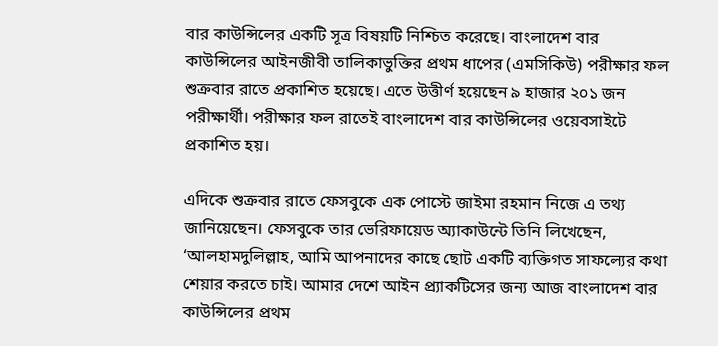বার কাউন্সিলের একটি সূত্র বিষয়টি নিশ্চিত করেছে। বাংলাদেশ বার কাউন্সিলের আইনজীবী তালিকাভুক্তির প্রথম ধাপের (এমসিকিউ) পরীক্ষার ফল শুক্রবার রাতে প্রকাশিত হয়েছে। এতে উত্তীর্ণ হয়েছেন ৯ হাজার ২০১ জন পরীক্ষার্থী। পরীক্ষার ফল রাতেই বাংলাদেশ বার কাউন্সিলের ওয়েবসাইটে প্রকাশিত হয়।

এদিকে শুক্রবার রাতে ফেসবুকে এক পোস্টে জাইমা রহমান নিজে এ তথ্য জানিয়েছেন। ফেসবুকে তার ভেরিফায়েড অ্যাকাউন্টে তিনি লিখেছেন, ‘আলহামদুলিল্লাহ, আমি আপনাদের কাছে ছোট একটি ব্যক্তিগত সাফল্যের কথা শেয়ার করতে চাই। আমার দেশে আইন প্র্যাকটিসের জন্য আজ বাংলাদেশ বার কাউন্সিলের প্রথম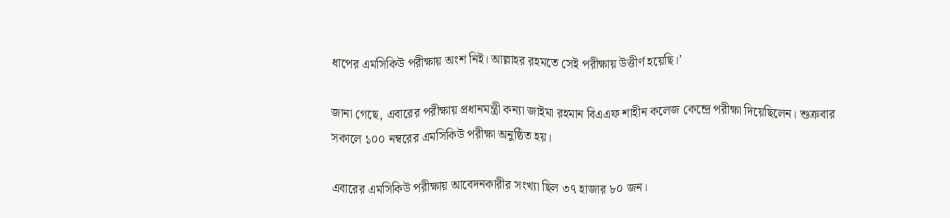ধাপের এমসিকিউ পরীক্ষায় অংশ নিই। আল্লাহর রহমতে সেই পরীক্ষায় উত্তীর্ণ হয়েছি।’

জানা গেছে, এবারের পরীক্ষায় প্রধানমন্ত্রী কন্যা জাইমা রহমান বিএএফ শাহীন কলেজ কেন্দ্রে পরীক্ষা দিয়েছিলেন। শুক্রবার সকালে ১০০ নম্বরের এমসিকিউ পরীক্ষা অনুষ্ঠিত হয়।

এবারের এমসিকিউ পরীক্ষায় আবেদনকারীর সংখ্যা ছিল ৩৭ হাজার ৮০ জন।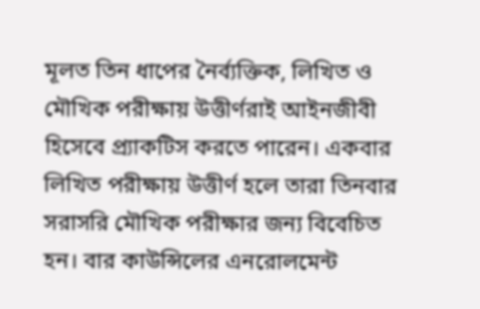মূলত তিন ধাপের নৈর্ব্যক্তিক, লিখিত ও মৌখিক পরীক্ষায় উত্তীর্ণরাই আইনজীবী হিসেবে প্র্যাকটিস করতে পারেন। একবার লিখিত পরীক্ষায় উত্তীর্ণ হলে তারা তিনবার সরাসরি মৌখিক পরীক্ষার জন্য বিবেচিত হন। বার কাউন্সিলের এনরোলমেন্ট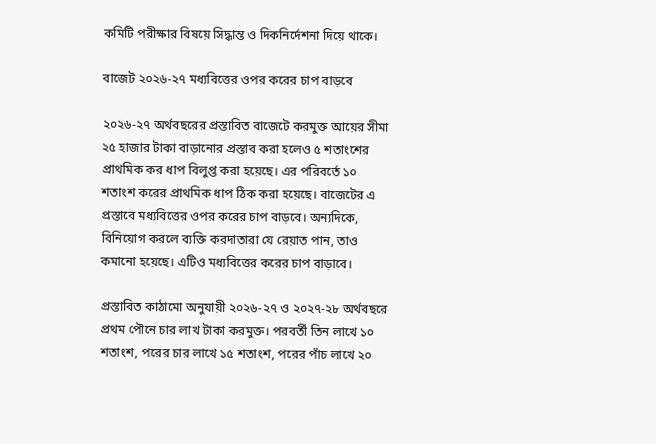কমিটি পরীক্ষার বিষয়ে সিদ্ধান্ত ও দিকনির্দেশনা দিয়ে থাকে।

বাজেট ২০২৬-২৭ মধ্যবিত্তের ওপর করের চাপ বাড়বে

২০২৬-২৭ অর্থবছরের প্রস্তাবিত বাজেটে করমুক্ত আয়ের সীমা ২৫ হাজার টাকা বাড়ানোর প্রস্তাব করা হলেও ৫ শতাংশের প্রাথমিক কর ধাপ বিলুপ্ত করা হয়েছে। এর পরিবর্তে ১০ শতাংশ করের প্রাথমিক ধাপ ঠিক করা হয়েছে। বাজেটের এ প্রস্তাবে মধ্যবিত্তের ওপর করের চাপ বাড়বে। অন্যদিকে, বিনিয়োগ করলে ব্যক্তি করদাতারা যে রেয়াত পান, তাও কমানো হয়েছে। এটিও মধ্যবিত্তের করের চাপ বাড়াবে।

প্রস্তাবিত কাঠামো অনুযায়ী ২০২৬-২৭ ও ২০২৭-২৮ অর্থবছরে প্রথম পৌনে চার লাখ টাকা করমুক্ত। পরবর্তী তিন লাখে ১০ শতাংশ, পরের চার লাখে ১৫ শতাংশ, পরের পাঁচ লাখে ২০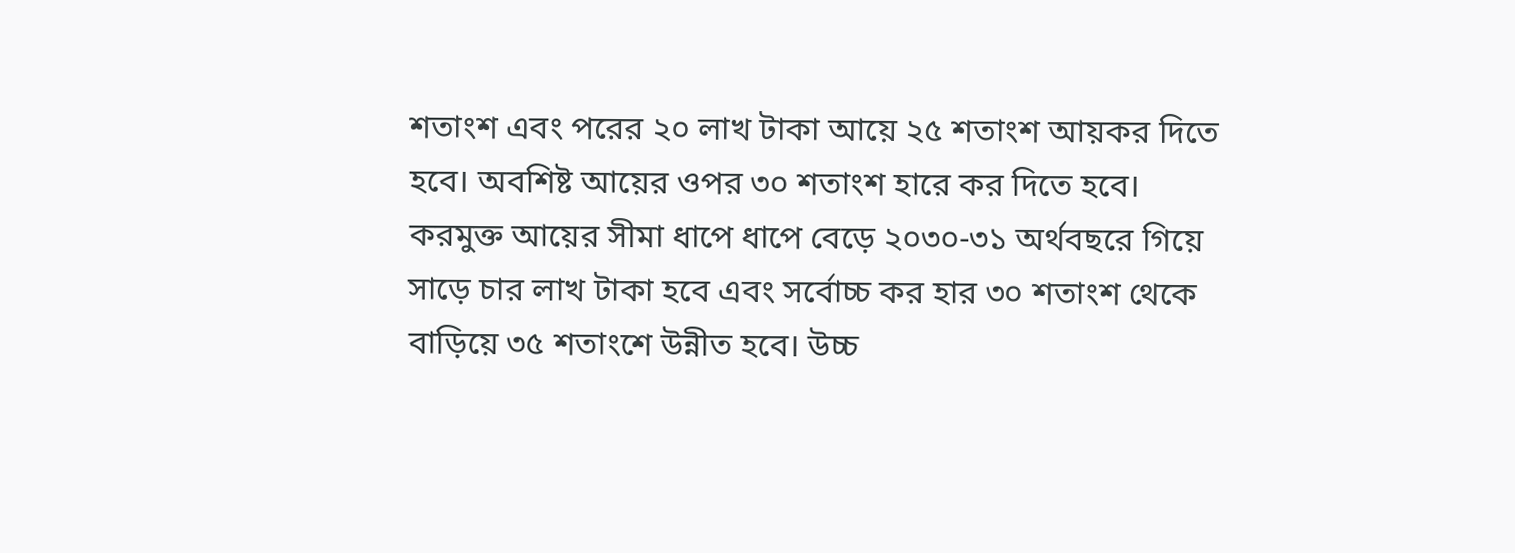শতাংশ এবং পরের ২০ লাখ টাকা আয়ে ২৫ শতাংশ আয়কর দিতে হবে। অবশিষ্ট আয়ের ওপর ৩০ শতাংশ হারে কর দিতে হবে। করমুক্ত আয়ের সীমা ধাপে ধাপে বেড়ে ২০৩০-৩১ অর্থবছরে গিয়ে সাড়ে চার লাখ টাকা হবে এবং সর্বোচ্চ কর হার ৩০ শতাংশ থেকে বাড়িয়ে ৩৫ শতাংশে উন্নীত হবে। উচ্চ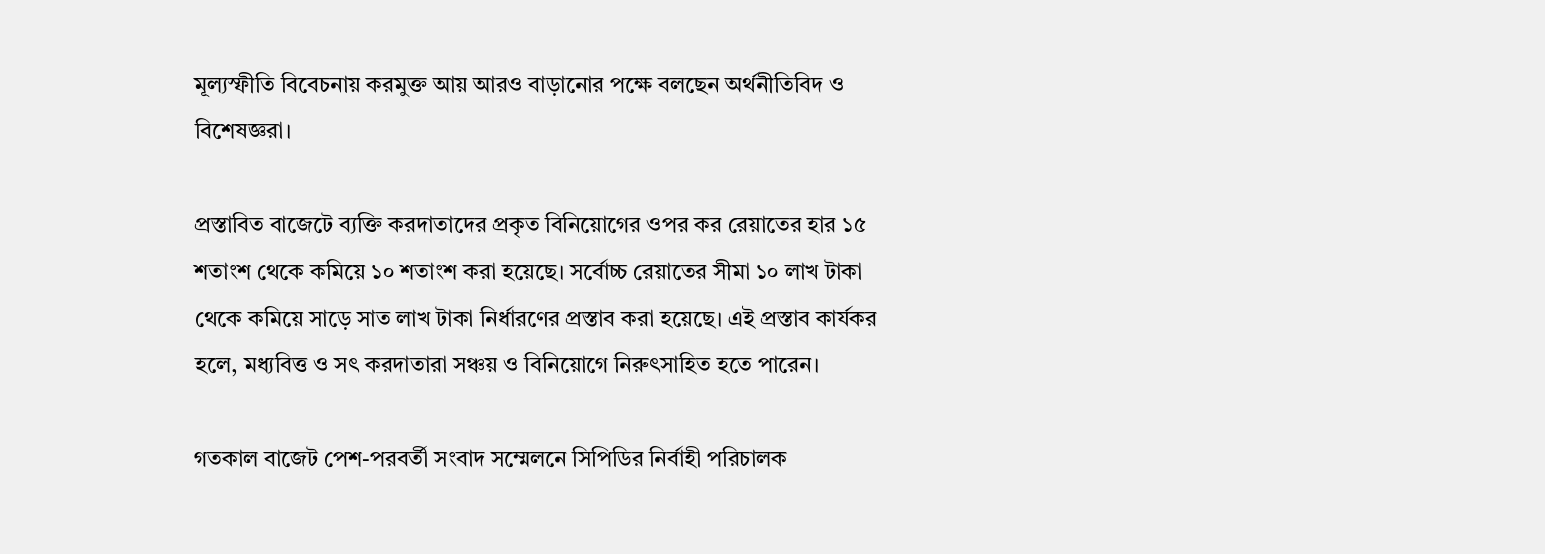মূল্যস্ফীতি বিবেচনায় করমুক্ত আয় আরও বাড়ানোর পক্ষে বলছেন অর্থনীতিবিদ ও বিশেষজ্ঞরা।

প্রস্তাবিত বাজেটে ব্যক্তি করদাতাদের প্রকৃত বিনিয়োগের ওপর কর রেয়াতের হার ১৫ শতাংশ থেকে কমিয়ে ১০ শতাংশ করা হয়েছে। সর্বোচ্চ রেয়াতের সীমা ১০ লাখ টাকা থেকে কমিয়ে সাড়ে সাত লাখ টাকা নির্ধারণের প্রস্তাব করা হয়েছে। এই প্রস্তাব কার্যকর হলে, মধ্যবিত্ত ও সৎ করদাতারা সঞ্চয় ও বিনিয়োগে নিরুৎসাহিত হতে পারেন।

গতকাল বাজেট পেশ-পরবর্তী সংবাদ সম্মেলনে সিপিডির নির্বাহী পরিচালক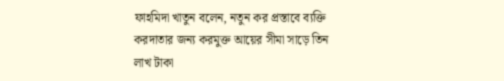ফাহমিদা খাতুন বলেন, নতুন কর প্রস্তাবে ব্যক্তি করদাতার জন্য করমুক্ত আয়ের সীমা সাড়ে তিন লাখ টাকা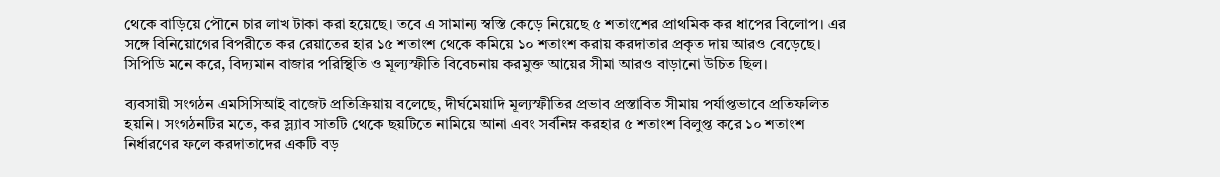থেকে বাড়িয়ে পৌনে চার লাখ টাকা করা হয়েছে। তবে এ সামান্য স্বস্তি কেড়ে নিয়েছে ৫ শতাংশের প্রাথমিক কর ধাপের বিলোপ। এর সঙ্গে বিনিয়োগের বিপরীতে কর রেয়াতের হার ১৫ শতাংশ থেকে কমিয়ে ১০ শতাংশ করায় করদাতার প্রকৃত দায় আরও বেড়েছে। সিপিডি মনে করে, বিদ্যমান বাজার পরিস্থিতি ও মূল্যস্ফীতি বিবেচনায় করমুক্ত আয়ের সীমা আরও বাড়ানো উচিত ছিল।

ব্যবসায়ী সংগঠন এমসিসিআই বাজেট প্রতিক্রিয়ায় বলেছে, দীর্ঘমেয়াদি মূল্যস্ফীতির প্রভাব প্রস্তাবিত সীমায় পর্যাপ্তভাবে প্রতিফলিত হয়নি। সংগঠনটির মতে, কর স্ল্যাব সাতটি থেকে ছয়টিতে নামিয়ে আনা এবং সর্বনিম্ন করহার ৫ শতাংশ বিলুপ্ত করে ১০ শতাংশ নির্ধারণের ফলে করদাতাদের একটি বড়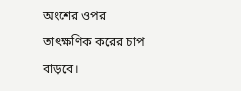অংশের ওপর তাৎক্ষণিক করের চাপ বাড়বে।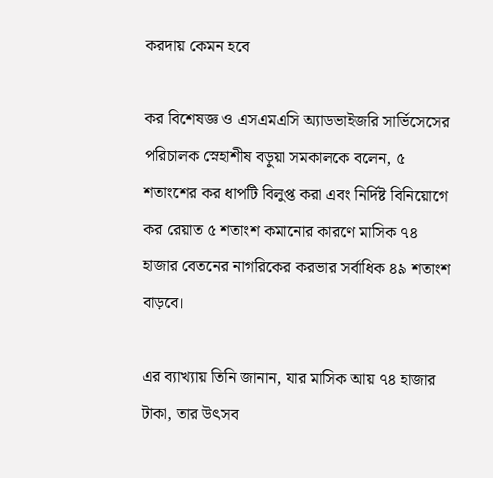করদায় কেমন হবে

কর বিশেষজ্ঞ ও এসএমএসি অ্যাডভাইজরি সার্ভিসেসের পরিচালক স্নেহাশীষ বড়ুয়া সমকালকে বলেন, ৫ শতাংশের কর ধাপটি বিলুপ্ত করা এবং নির্দিষ্ট বিনিয়োগে কর রেয়াত ৫ শতাংশ কমানোর কারণে মাসিক ৭৪ হাজার বেতনের নাগরিকের করভার সর্বাধিক ৪৯ শতাংশ বাড়বে।

এর ব্যাখ্যায় তিনি জানান, যার মাসিক আয় ৭৪ হাজার টাকা, তার উৎসব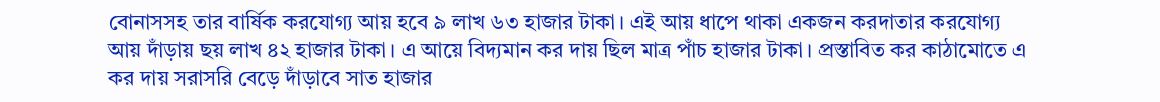বোনাসসহ তার বার্ষিক করযোগ্য আয় হবে ৯ লাখ ৬৩ হাজার টাকা। এই আয় ধাপে থাকা একজন করদাতার করযোগ্য আয় দাঁড়ায় ছয় লাখ ৪২ হাজার টাকা। এ আয়ে বিদ্যমান কর দায় ছিল মাত্র পাঁচ হাজার টাকা। প্রস্তাবিত কর কাঠামোতে এ কর দায় সরাসরি বেড়ে দাঁড়াবে সাত হাজার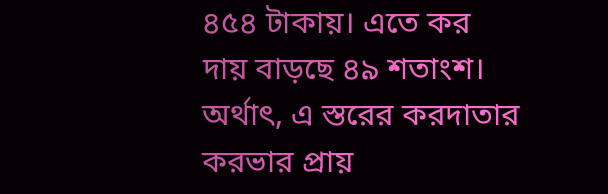৪৫৪ টাকায়। এতে কর দায় বাড়ছে ৪৯ শতাংশ। অর্থাৎ, এ স্তরের করদাতার করভার প্রায়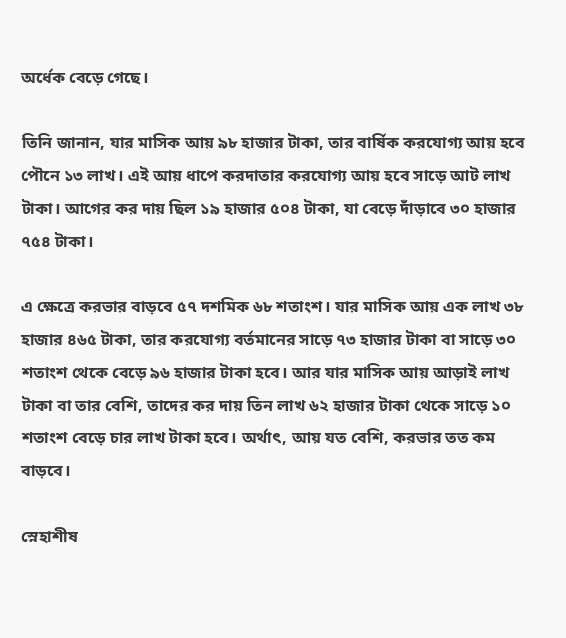অর্ধেক বেড়ে গেছে।

তিনি জানান, যার মাসিক আয় ৯৮ হাজার টাকা, তার বার্ষিক করযোগ্য আয় হবে পৌনে ১৩ লাখ। এই আয় ধাপে করদাতার করযোগ্য আয় হবে সাড়ে আট লাখ টাকা। আগের কর দায় ছিল ১৯ হাজার ৫০৪ টাকা, যা বেড়ে দাঁড়াবে ৩০ হাজার ৭৫৪ টাকা।

এ ক্ষেত্রে করভার বাড়বে ৫৭ দশমিক ৬৮ শতাংশ। যার মাসিক আয় এক লাখ ৩৮ হাজার ৪৬৫ টাকা, তার করযোগ্য বর্তমানের সাড়ে ৭৩ হাজার টাকা বা সাড়ে ৩০ শতাংশ থেকে বেড়ে ৯৬ হাজার টাকা হবে। আর যার মাসিক আয় আড়াই লাখ টাকা বা তার বেশি, তাদের কর দায় তিন লাখ ৬২ হাজার টাকা থেকে সাড়ে ১০ শতাংশ বেড়ে চার লাখ টাকা হবে। অর্থাৎ, আয় যত বেশি, করভার তত কম বাড়বে।

স্নেহাশীষ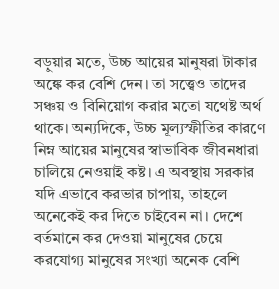বড়ুয়ার মতে, উচ্চ আয়ের মানুষরা টাকার অঙ্কে কর বেশি দেন। তা সত্ত্বেও তাদের সঞ্চয় ও বিনিয়োগ করার মতো যথেষ্ট অর্থ থাকে। অন্যদিকে, উচ্চ মূল্যস্ফীতির কারণে নিম্ন আয়ের মানুষের স্বাভাবিক জীবনধারা চালিয়ে নেওয়াই কষ্ট। এ অবস্থায় সরকার যদি এভাবে করভার চাপায়, তাহলে অনেকেই কর দিতে চাইবেন না। দেশে বর্তমানে কর দেওয়া মানুষের চেয়ে করযোগ্য মানুষের সংখ্যা অনেক বেশি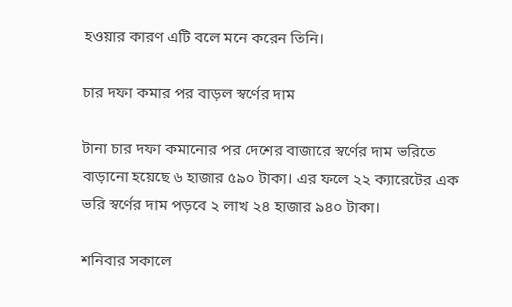হওয়ার কারণ এটি বলে মনে করেন তিনি।

চার দফা কমার পর বাড়ল স্বর্ণের দাম

টানা চার দফা কমানোর পর দেশের বাজারে স্বর্ণের দাম ভরিতে বাড়ানো হয়েছে ৬ হাজার ৫৯০ টাকা। এর ফলে ২২ ক্যারেটের এক ভরি স্বর্ণের দাম পড়বে ২ লাখ ২৪ হাজার ৯৪০ টাকা।

শনিবার সকালে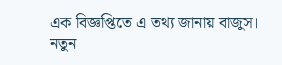এক বিজ্ঞপ্তিতে এ তথ্য জানায় বাজুস। নতুন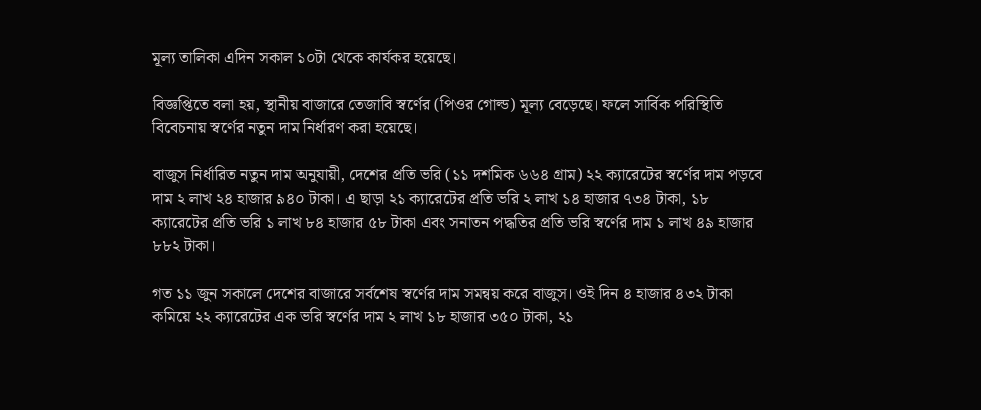মূল্য তালিকা এদিন সকাল ১০টা থেকে কার্যকর হয়েছে।

বিজ্ঞপ্তিতে বলা হয়, স্থানীয় বাজারে তেজাবি স্বর্ণের (পিওর গোল্ড) মূল্য বেড়েছে। ফলে সার্বিক পরিস্থিতি বিবেচনায় স্বর্ণের নতুন দাম নির্ধারণ করা হয়েছে।

বাজুস নির্ধারিত নতুন দাম অনুযায়ী, দেশের প্রতি ভরি (১১ দশমিক ৬৬৪ গ্রাম) ২২ ক্যারেটের স্বর্ণের দাম পড়বে দাম ২ লাখ ২৪ হাজার ৯৪০ টাকা। এ ছাড়া ২১ ক্যারেটের প্রতি ভরি ২ লাখ ১৪ হাজার ৭৩৪ টাকা, ১৮ ক্যারেটের প্রতি ভরি ১ লাখ ৮৪ হাজার ৫৮ টাকা এবং সনাতন পদ্ধতির প্রতি ভরি স্বর্ণের দাম ১ লাখ ৪৯ হাজার ৮৮২ টাকা।

গত ১১ জুন সকালে দেশের বাজারে সর্বশেষ স্বর্ণের দাম সমন্বয় করে বাজুস। ওই দিন ৪ হাজার ৪৩২ টাকা কমিয়ে ২২ ক্যারেটের এক ভরি স্বর্ণের দাম ২ লাখ ১৮ হাজার ৩৫০ টাকা, ২১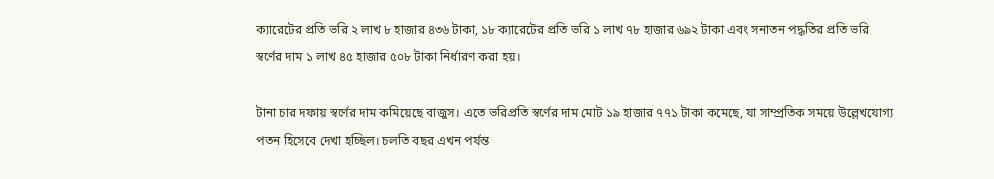ক্যারেটের প্রতি ভরি ২ লাখ ৮ হাজার ৪৩৬ টাকা, ১৮ ক্যারেটের প্রতি ভরি ১ লাখ ৭৮ হাজার ৬৯২ টাকা এবং সনাতন পদ্ধতির প্রতি ভরি স্বর্ণের দাম ১ লাখ ৪৫ হাজার ৫০৮ টাকা নির্ধারণ করা হয়।

টানা চার দফায় স্বর্ণের দাম কমিয়েছে বাজুস। এতে ভরিপ্রতি স্বর্ণের দাম মোট ১৯ হাজার ৭৭১ টাকা কমেছে, যা সাম্প্রতিক সময়ে উল্লেখযোগ্য পতন হিসেবে দেখা হচ্ছিল। চলতি বছর এখন পর্যন্ত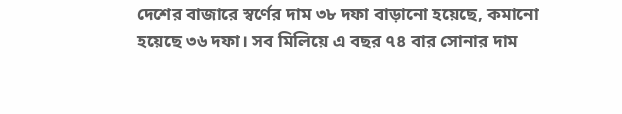দেশের বাজারে স্বর্ণের দাম ৩৮ দফা বাড়ানো হয়েছে, কমানো হয়েছে ৩৬ দফা। সব মিলিয়ে এ বছর ৭৪ বার সোনার দাম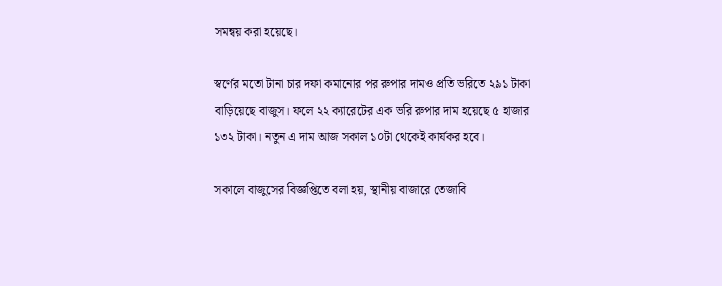সমন্বয় করা হয়েছে।

স্বর্ণের মতো টানা চার দফা কমানোর পর রুপার দামও প্রতি ভরিতে ২৯১ টাকা বাড়িয়েছে বাজুস। ফলে ২২ ক্যারেটের এক ভরি রুপার দাম হয়েছে ৫ হাজার ১৩২ টাকা। নতুন এ দাম আজ সকাল ১০টা থেকেই কার্যকর হবে।

সকালে বাজুসের বিজ্ঞপ্তিতে বলা হয়, স্থানীয় বাজারে তেজাবি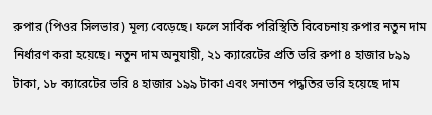রুপার (পিওর সিলভার) মূল্য বেড়েছে। ফলে সার্বিক পরিস্থিতি বিবেচনায় রুপার নতুন দাম নির্ধারণ করা হয়েছে। নতুন দাম অনুযায়ী, ২১ ক্যারেটের প্রতি ভরি রুপা ৪ হাজার ৮৯৯ টাকা, ১৮ ক্যারেটের ভরি ৪ হাজার ১৯৯ টাকা এবং সনাতন পদ্ধতির ভরি হয়েছে দাম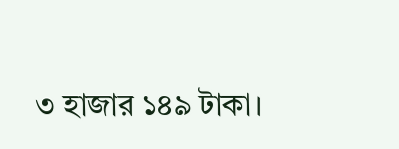৩ হাজার ১৪৯ টাকা।